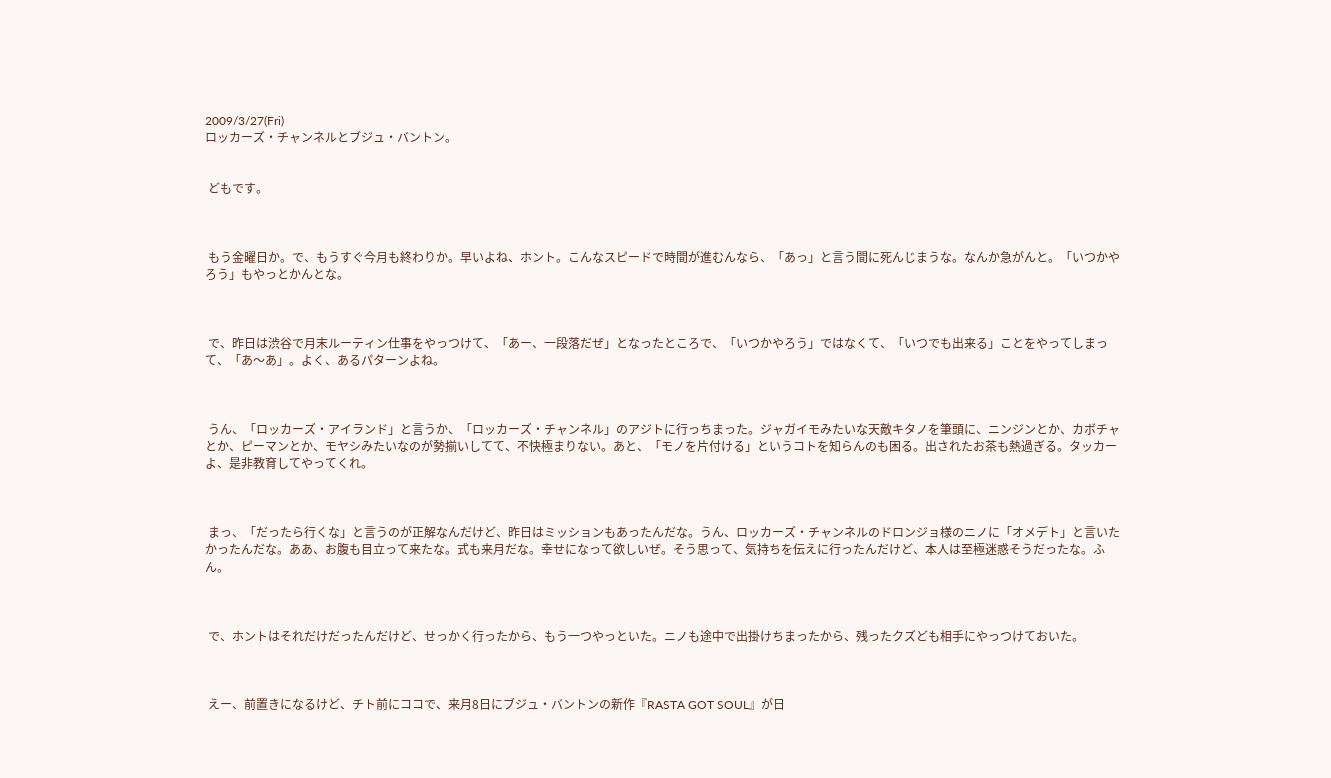2009/3/27(Fri)
ロッカーズ・チャンネルとブジュ・バントン。


 どもです。



 もう金曜日か。で、もうすぐ今月も終わりか。早いよね、ホント。こんなスピードで時間が進むんなら、「あっ」と言う間に死んじまうな。なんか急がんと。「いつかやろう」もやっとかんとな。



 で、昨日は渋谷で月末ルーティン仕事をやっつけて、「あー、一段落だぜ」となったところで、「いつかやろう」ではなくて、「いつでも出来る」ことをやってしまって、「あ〜あ」。よく、あるパターンよね。



 うん、「ロッカーズ・アイランド」と言うか、「ロッカーズ・チャンネル」のアジトに行っちまった。ジャガイモみたいな天敵キタノを筆頭に、ニンジンとか、カボチャとか、ピーマンとか、モヤシみたいなのが勢揃いしてて、不快極まりない。あと、「モノを片付ける」というコトを知らんのも困る。出されたお茶も熱過ぎる。タッカーよ、是非教育してやってくれ。



 まっ、「だったら行くな」と言うのが正解なんだけど、昨日はミッションもあったんだな。うん、ロッカーズ・チャンネルのドロンジョ様のニノに「オメデト」と言いたかったんだな。ああ、お腹も目立って来たな。式も来月だな。幸せになって欲しいぜ。そう思って、気持ちを伝えに行ったんだけど、本人は至極迷惑そうだったな。ふん。



 で、ホントはそれだけだったんだけど、せっかく行ったから、もう一つやっといた。ニノも途中で出掛けちまったから、残ったクズども相手にやっつけておいた。



 えー、前置きになるけど、チト前にココで、来月8日にブジュ・バントンの新作『RASTA GOT SOUL』が日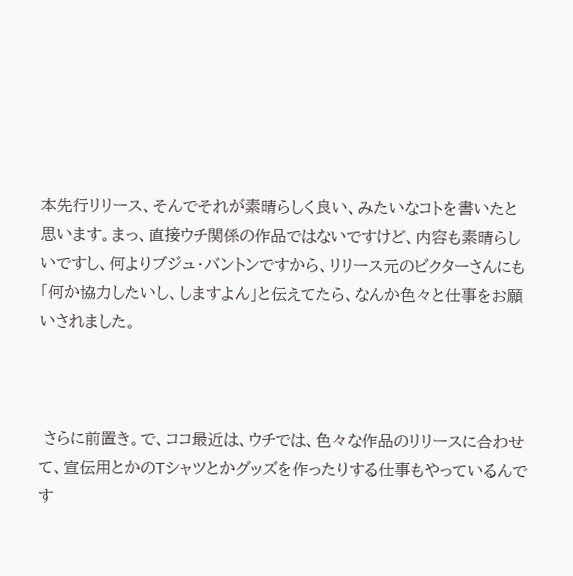本先行リリース、そんでそれが素晴らしく良い、みたいなコトを書いたと思います。まっ、直接ウチ関係の作品ではないですけど、内容も素晴らしいですし、何よりブジュ・バントンですから、リリース元のビクターさんにも「何か協力したいし、しますよん」と伝えてたら、なんか色々と仕事をお願いされました。



 さらに前置き。で、ココ最近は、ウチでは、色々な作品のリリースに合わせて、宣伝用とかのTシャツとかグッズを作ったりする仕事もやっているんです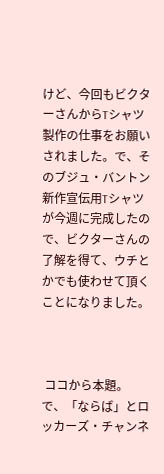けど、今回もビクターさんからTシャツ製作の仕事をお願いされました。で、そのブジュ・バントン新作宣伝用Tシャツが今週に完成したので、ビクターさんの了解を得て、ウチとかでも使わせて頂くことになりました。



 ココから本題。で、「ならば」とロッカーズ・チャンネ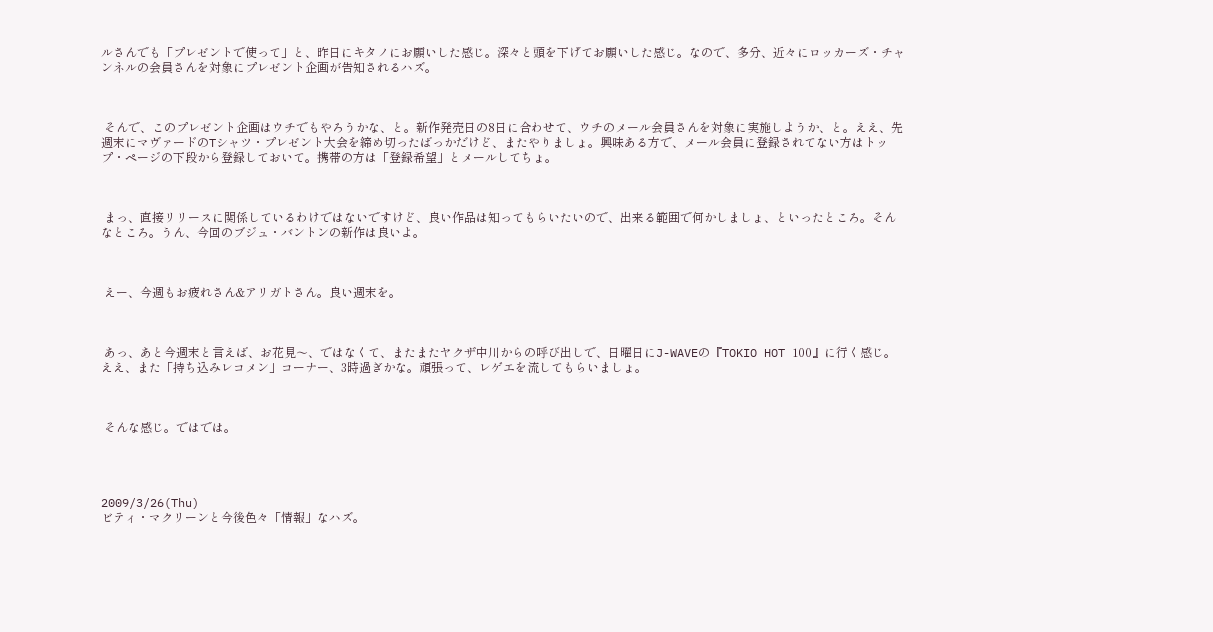ルさんでも「プレゼントで使って」と、昨日にキタノにお願いした感じ。深々と頭を下げてお願いした感じ。なので、多分、近々にロッカーズ・チャンネルの会員さんを対象にプレゼント企画が告知されるハズ。



 そんで、このプレゼント企画はウチでもやろうかな、と。新作発売日の8日に合わせて、ウチのメール会員さんを対象に実施しようか、と。ええ、先週末にマヴァードのTシャツ・プレゼント大会を締め切ったばっかだけど、またやりましょ。興味ある方で、メール会員に登録されてない方はトップ・ページの下段から登録しておいて。携帯の方は「登録希望」とメールしてちょ。



 まっ、直接リリースに関係しているわけではないですけど、良い作品は知ってもらいたいので、出来る範囲で何かしましょ、といったところ。そんなところ。うん、今回のブジュ・バントンの新作は良いよ。



 えー、今週もお疲れさん&アリガトさん。良い週末を。



 あっ、あと今週末と言えば、お花見〜、ではなくて、またまたヤクザ中川からの呼び出しで、日曜日にJ-WAVEの『TOKIO HOT 100』に行く感じ。ええ、また「持ち込みレコメン」コーナー、3時過ぎかな。頑張って、レゲエを流してもらいましょ。



 そんな感じ。ではでは。




2009/3/26(Thu)
ビティ・マクリーンと今後色々「情報」なハズ。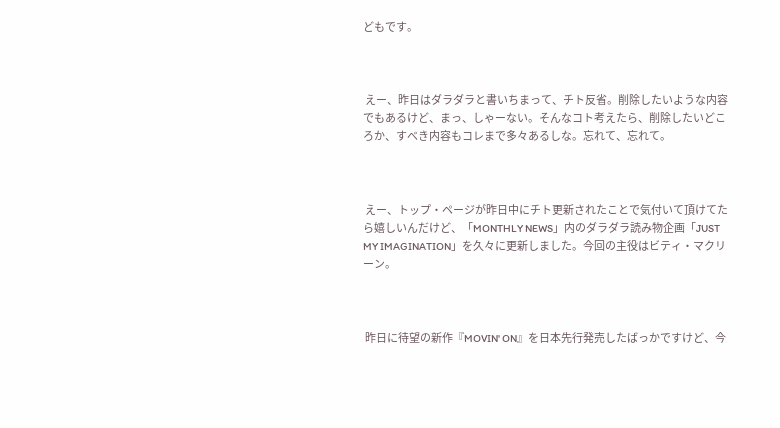どもです。



 えー、昨日はダラダラと書いちまって、チト反省。削除したいような内容でもあるけど、まっ、しゃーない。そんなコト考えたら、削除したいどころか、すべき内容もコレまで多々あるしな。忘れて、忘れて。



 えー、トップ・ページが昨日中にチト更新されたことで気付いて頂けてたら嬉しいんだけど、「MONTHLY NEWS」内のダラダラ読み物企画「JUST MY IMAGINATION」を久々に更新しました。今回の主役はビティ・マクリーン。



 昨日に待望の新作『MOVIN' ON』を日本先行発売したばっかですけど、今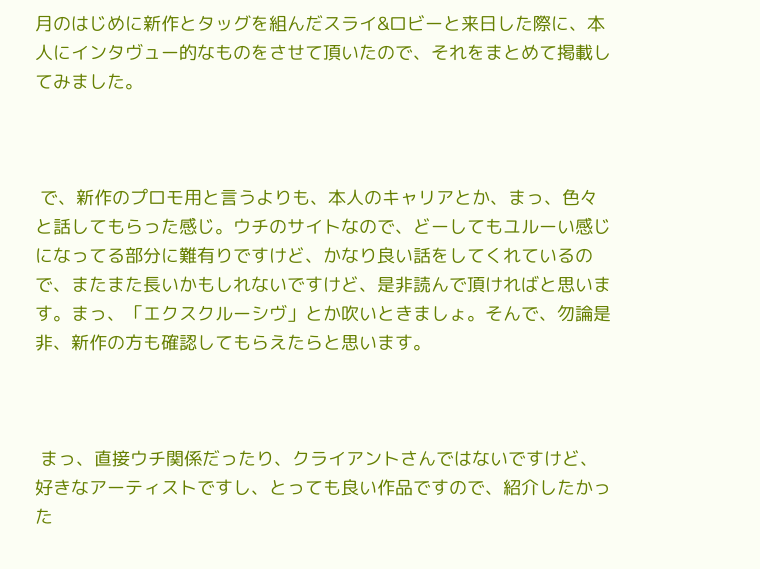月のはじめに新作とタッグを組んだスライ&ロビーと来日した際に、本人にインタヴュー的なものをさせて頂いたので、それをまとめて掲載してみました。



 で、新作のプロモ用と言うよりも、本人のキャリアとか、まっ、色々と話してもらった感じ。ウチのサイトなので、どーしてもユルーい感じになってる部分に難有りですけど、かなり良い話をしてくれているので、またまた長いかもしれないですけど、是非読んで頂ければと思います。まっ、「エクスクルーシヴ」とか吹いときましょ。そんで、勿論是非、新作の方も確認してもらえたらと思います。



 まっ、直接ウチ関係だったり、クライアントさんではないですけど、好きなアーティストですし、とっても良い作品ですので、紹介したかった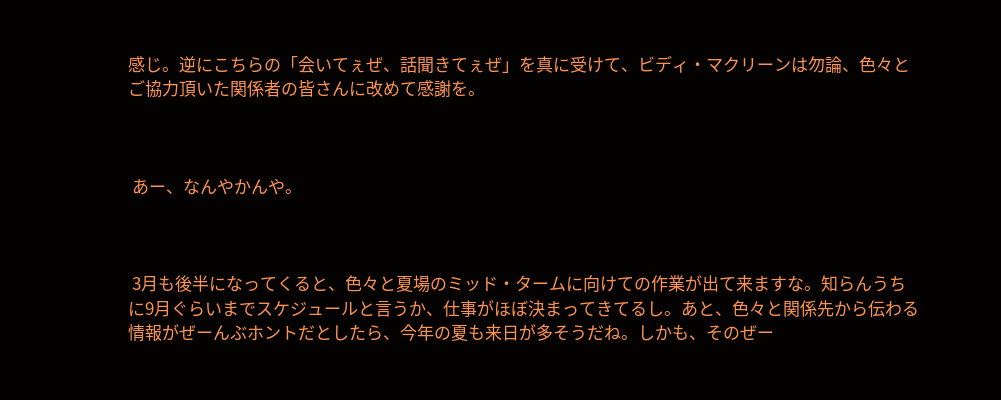感じ。逆にこちらの「会いてぇぜ、話聞きてぇぜ」を真に受けて、ビディ・マクリーンは勿論、色々とご協力頂いた関係者の皆さんに改めて感謝を。



 あー、なんやかんや。



 3月も後半になってくると、色々と夏場のミッド・タームに向けての作業が出て来ますな。知らんうちに9月ぐらいまでスケジュールと言うか、仕事がほぼ決まってきてるし。あと、色々と関係先から伝わる情報がぜーんぶホントだとしたら、今年の夏も来日が多そうだね。しかも、そのぜー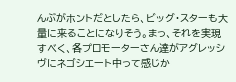んぶがホントだとしたら、ビッグ・スターも大量に来ることになりそう。まっ、それを実現すべく、各プロモーターさん達がアグレッシヴにネゴシエート中って感じか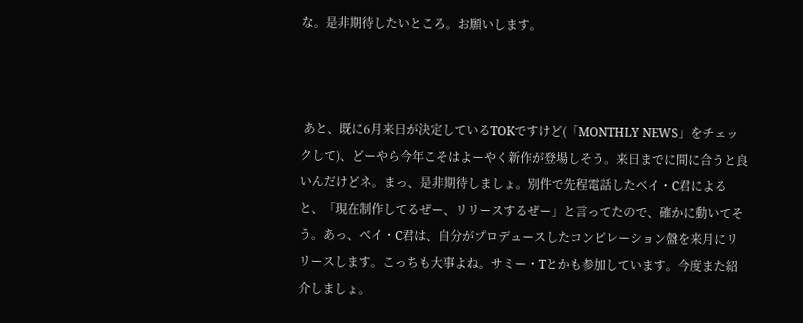な。是非期待したいところ。お願いします。



 あと、既に6月来日が決定しているTOKですけど(「MONTHLY NEWS」をチェックして)、どーやら今年こそはよーやく新作が登場しそう。来日までに間に合うと良いんだけどネ。まっ、是非期待しましょ。別件で先程電話したベイ・C君によると、「現在制作してるぜー、リリースするぜー」と言ってたので、確かに動いてそう。あっ、ベイ・C君は、自分がプロデュースしたコンピレーション盤を来月にリリースします。こっちも大事よね。サミー・Tとかも参加しています。今度また紹介しましょ。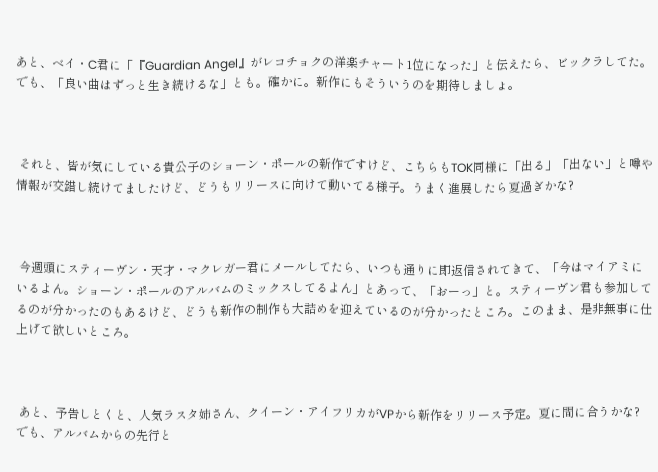あと、ベイ・C君に「『Guardian Angel』がレコチョクの洋楽チャート1位になった」と伝えたら、ビックラしてた。でも、「良い曲はずっと生き続けるな」とも。確かに。新作にもそういうのを期待しましょ。



 それと、皆が気にしている貴公子のショーン・ポールの新作ですけど、こちらもTOK同様に「出る」「出ない」と噂や情報が交錯し続けてましたけど、どうもリリースに向けて動いてる様子。うまく進展したら夏過ぎかな?



 今週頭にスティーヴン・天才・マクレガー君にメールしてたら、いつも通りに即返信されてきて、「今はマイアミにいるよん。ショーン・ポールのアルバムのミックスしてるよん」とあって、「おーっ」と。スティーヴン君も参加してるのが分かったのもあるけど、どうも新作の制作も大詰めを迎えているのが分かったところ。このまま、是非無事に仕上げて欲しいところ。



 あと、予告しとくと、人気ラスタ姉さん、クイーン・アイフリカがVPから新作をリリース予定。夏に間に合うかな? でも、アルバムからの先行と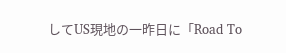してUS現地の一昨日に「Road To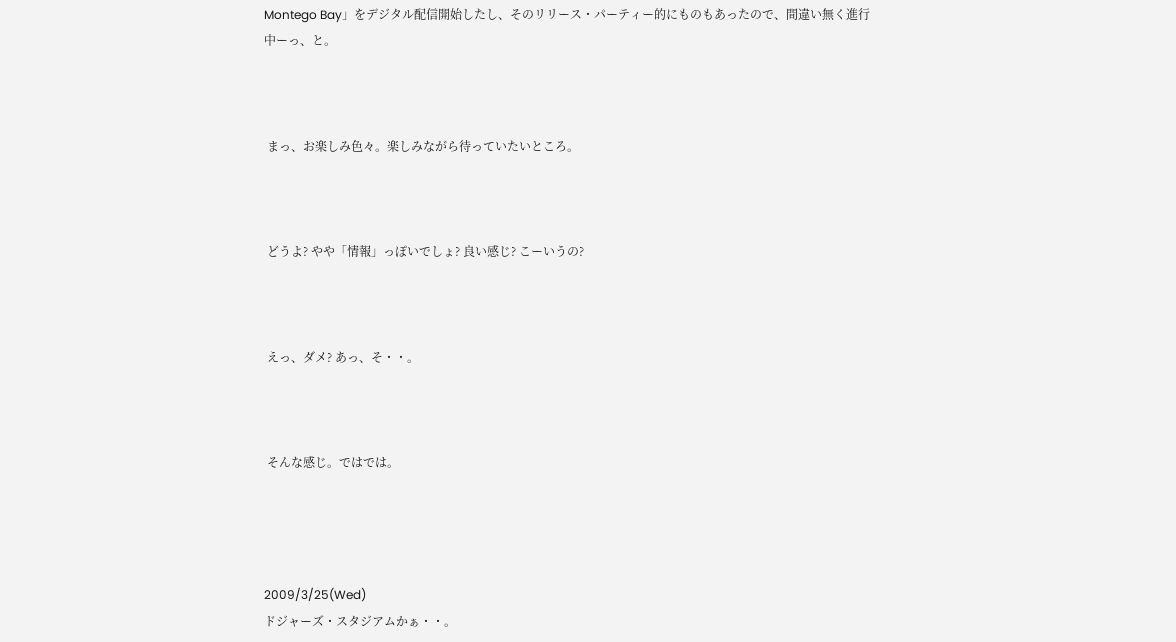Montego Bay」をデジタル配信開始したし、そのリリース・パーティー的にものもあったので、間違い無く進行中ーっ、と。



 まっ、お楽しみ色々。楽しみながら待っていたいところ。



 どうよ? やや「情報」っぽいでしょ? 良い感じ? こーいうの?



 えっ、ダメ? あっ、そ・・。



 そんな感じ。ではでは。




2009/3/25(Wed)
ドジャーズ・スタジアムかぁ・・。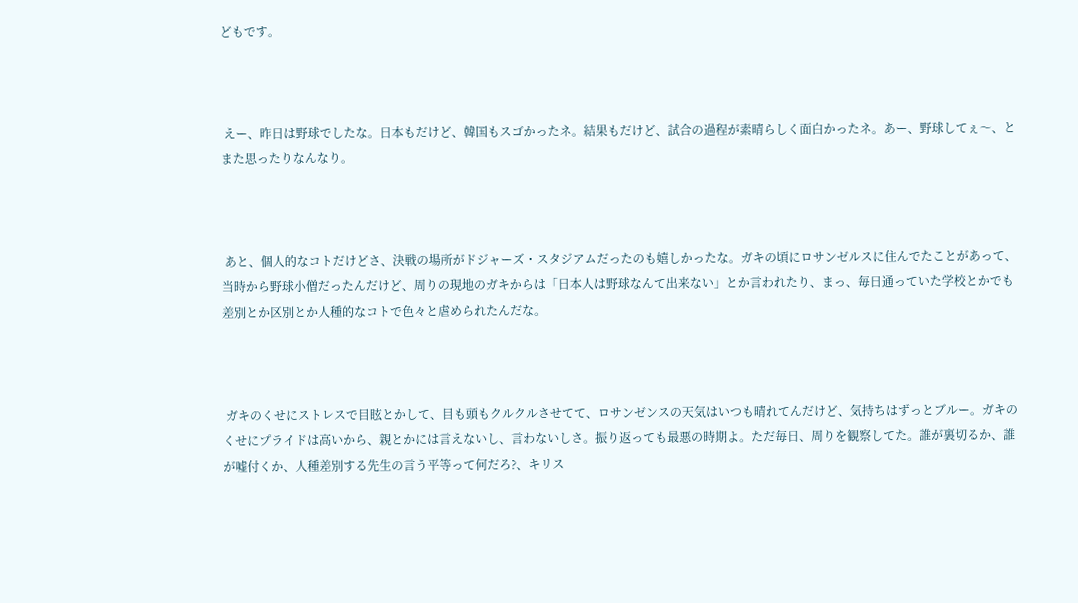どもです。



 えー、昨日は野球でしたな。日本もだけど、韓国もスゴかったネ。結果もだけど、試合の過程が素晴らしく面白かったネ。あー、野球してぇ〜、とまた思ったりなんなり。



 あと、個人的なコトだけどさ、決戦の場所がドジャーズ・スタジアムだったのも嬉しかったな。ガキの頃にロサンゼルスに住んでたことがあって、当時から野球小僧だったんだけど、周りの現地のガキからは「日本人は野球なんて出来ない」とか言われたり、まっ、毎日通っていた学校とかでも差別とか区別とか人種的なコトで色々と虐められたんだな。



 ガキのくせにストレスで目眩とかして、目も頭もクルクルさせてて、ロサンゼンスの天気はいつも晴れてんだけど、気持ちはずっとブルー。ガキのくせにプライドは高いから、親とかには言えないし、言わないしさ。振り返っても最悪の時期よ。ただ毎日、周りを観察してた。誰が裏切るか、誰が嘘付くか、人種差別する先生の言う平等って何だろ?、キリス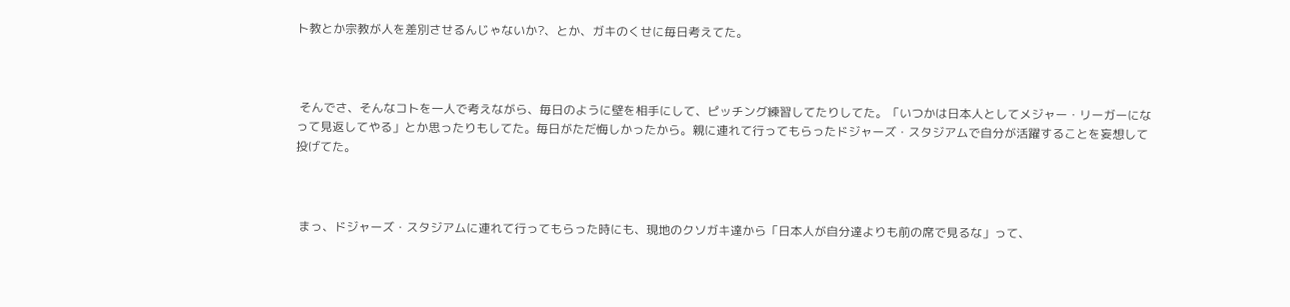ト教とか宗教が人を差別させるんじゃないか?、とか、ガキのくせに毎日考えてた。



 そんでさ、そんなコトを一人で考えながら、毎日のように壁を相手にして、ピッチング練習してたりしてた。「いつかは日本人としてメジャー・リーガーになって見返してやる」とか思ったりもしてた。毎日がただ悔しかったから。親に連れて行ってもらったドジャーズ・スタジアムで自分が活躍することを妄想して投げてた。



 まっ、ドジャーズ・スタジアムに連れて行ってもらった時にも、現地のクソガキ達から「日本人が自分達よりも前の席で見るな」って、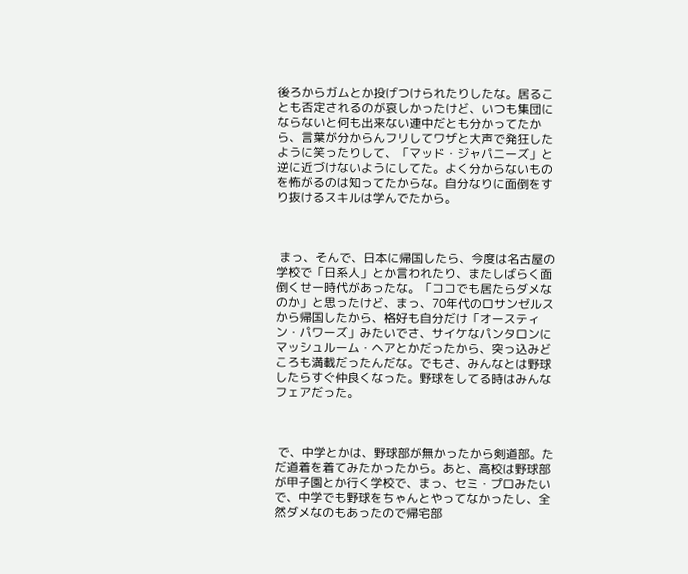後ろからガムとか投げつけられたりしたな。居ることも否定されるのが哀しかったけど、いつも集団にならないと何も出来ない連中だとも分かってたから、言葉が分からんフリしてワザと大声で発狂したように笑ったりして、「マッド・ジャパニーズ」と逆に近づけないようにしてた。よく分からないものを怖がるのは知ってたからな。自分なりに面倒をすり抜けるスキルは学んでたから。



 まっ、そんで、日本に帰国したら、今度は名古屋の学校で「日系人」とか言われたり、またしばらく面倒くせー時代があったな。「ココでも居たらダメなのか」と思ったけど、まっ、70年代のロサンゼルスから帰国したから、格好も自分だけ「オースティン・パワーズ」みたいでさ、サイケなパンタロンにマッシュルーム・ヘアとかだったから、突っ込みどころも満載だったんだな。でもさ、みんなとは野球したらすぐ仲良くなった。野球をしてる時はみんなフェアだった。



 で、中学とかは、野球部が無かったから剣道部。ただ道着を着てみたかったから。あと、高校は野球部が甲子園とか行く学校で、まっ、セミ・プロみたいで、中学でも野球をちゃんとやってなかったし、全然ダメなのもあったので帰宅部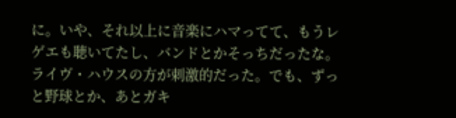に。いや、それ以上に音楽にハマってて、もうレゲエも聴いてたし、バンドとかそっちだったな。ライヴ・ハウスの方が刺激的だった。でも、ずっと野球とか、あとガキ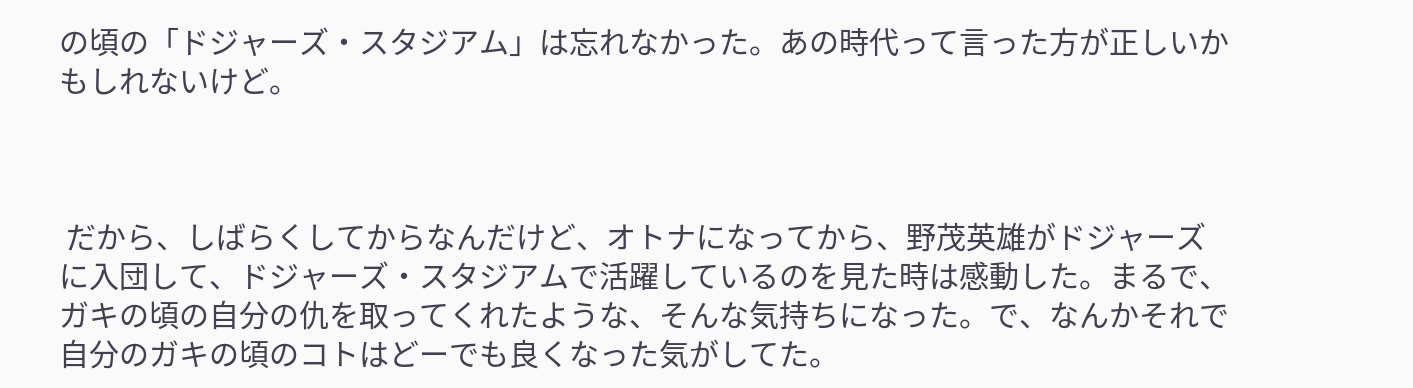の頃の「ドジャーズ・スタジアム」は忘れなかった。あの時代って言った方が正しいかもしれないけど。



 だから、しばらくしてからなんだけど、オトナになってから、野茂英雄がドジャーズに入団して、ドジャーズ・スタジアムで活躍しているのを見た時は感動した。まるで、ガキの頃の自分の仇を取ってくれたような、そんな気持ちになった。で、なんかそれで自分のガキの頃のコトはどーでも良くなった気がしてた。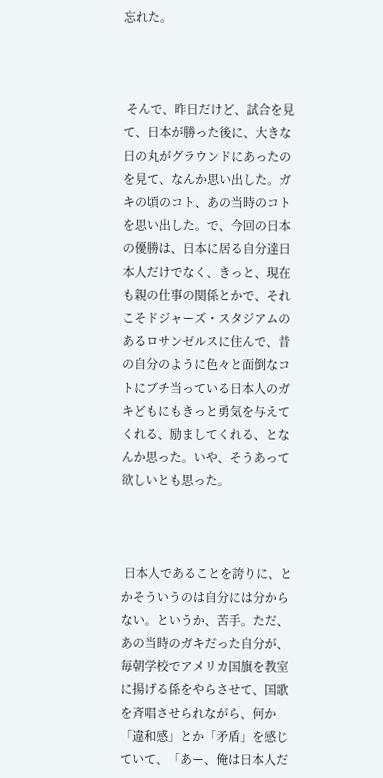忘れた。



 そんで、昨日だけど、試合を見て、日本が勝った後に、大きな日の丸がグラウンドにあったのを見て、なんか思い出した。ガキの頃のコト、あの当時のコトを思い出した。で、今回の日本の優勝は、日本に居る自分達日本人だけでなく、きっと、現在も親の仕事の関係とかで、それこそドジャーズ・スタジアムのあるロサンゼルスに住んで、昔の自分のように色々と面倒なコトにブチ当っている日本人のガキどもにもきっと勇気を与えてくれる、励ましてくれる、となんか思った。いや、そうあって欲しいとも思った。



 日本人であることを誇りに、とかそういうのは自分には分からない。というか、苦手。ただ、あの当時のガキだった自分が、毎朝学校でアメリカ国旗を教室に揚げる係をやらさせて、国歌を斉唱させられながら、何か「違和感」とか「矛盾」を感じていて、「あー、俺は日本人だ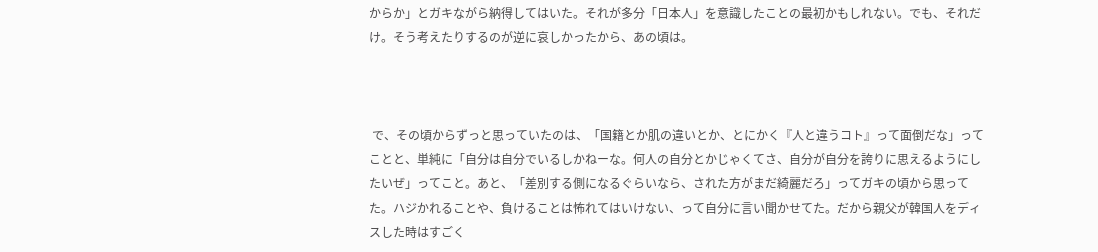からか」とガキながら納得してはいた。それが多分「日本人」を意識したことの最初かもしれない。でも、それだけ。そう考えたりするのが逆に哀しかったから、あの頃は。



 で、その頃からずっと思っていたのは、「国籍とか肌の違いとか、とにかく『人と違うコト』って面倒だな」ってことと、単純に「自分は自分でいるしかねーな。何人の自分とかじゃくてさ、自分が自分を誇りに思えるようにしたいぜ」ってこと。あと、「差別する側になるぐらいなら、された方がまだ綺麗だろ」ってガキの頃から思ってた。ハジかれることや、負けることは怖れてはいけない、って自分に言い聞かせてた。だから親父が韓国人をディスした時はすごく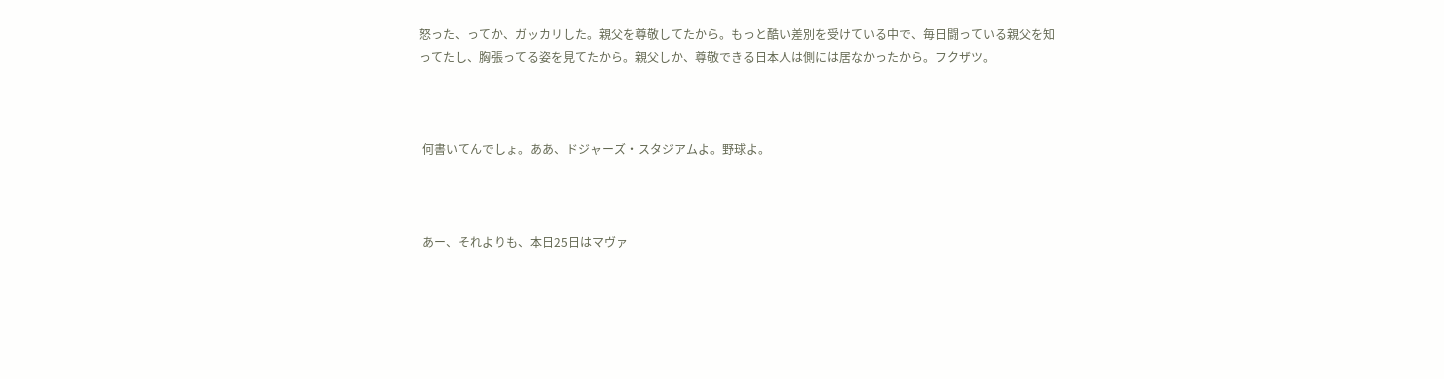怒った、ってか、ガッカリした。親父を尊敬してたから。もっと酷い差別を受けている中で、毎日闘っている親父を知ってたし、胸張ってる姿を見てたから。親父しか、尊敬できる日本人は側には居なかったから。フクザツ。



 何書いてんでしょ。ああ、ドジャーズ・スタジアムよ。野球よ。



 あー、それよりも、本日25日はマヴァ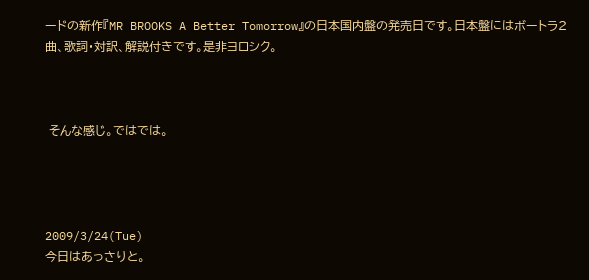ードの新作『MR BROOKS A Better Tomorrow』の日本国内盤の発売日です。日本盤にはボートラ2曲、歌詞・対訳、解説付きです。是非ヨロシク。



 そんな感じ。ではでは。




2009/3/24(Tue)
今日はあっさりと。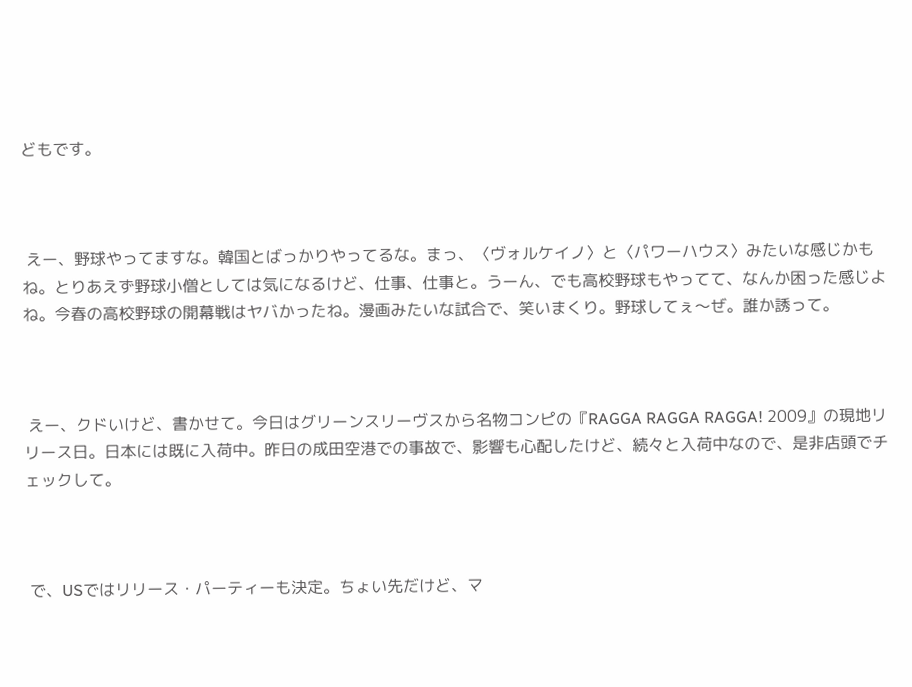どもです。



 えー、野球やってますな。韓国とばっかりやってるな。まっ、〈ヴォルケイノ〉と〈パワーハウス〉みたいな感じかもね。とりあえず野球小僧としては気になるけど、仕事、仕事と。うーん、でも高校野球もやってて、なんか困った感じよね。今春の高校野球の開幕戦はヤバかったね。漫画みたいな試合で、笑いまくり。野球してぇ〜ぜ。誰か誘って。



 えー、クドいけど、書かせて。今日はグリーンスリーヴスから名物コンピの『RAGGA RAGGA RAGGA! 2009』の現地リリース日。日本には既に入荷中。昨日の成田空港での事故で、影響も心配したけど、続々と入荷中なので、是非店頭でチェックして。



 で、USではリリース・パーティーも決定。ちょい先だけど、マ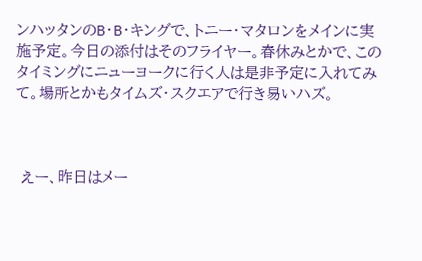ンハッタンのB・B・キングで、トニー・マタロンをメインに実施予定。今日の添付はそのフライヤー。春休みとかで、このタイミングにニューヨークに行く人は是非予定に入れてみて。場所とかもタイムズ・スクエアで行き易いハズ。



 えー、昨日はメー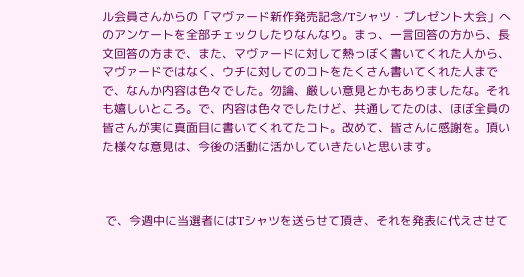ル会員さんからの「マヴァード新作発売記念/Tシャツ・プレゼント大会」へのアンケートを全部チェックしたりなんなり。まっ、一言回答の方から、長文回答の方まで、また、マヴァードに対して熱っぼく書いてくれた人から、マヴァードではなく、ウチに対してのコトをたくさん書いてくれた人までで、なんか内容は色々でした。勿論、厳しい意見とかもありましたな。それも嬉しいところ。で、内容は色々でしたけど、共通してたのは、ほぼ全員の皆さんが実に真面目に書いてくれてたコト。改めて、皆さんに感謝を。頂いた様々な意見は、今後の活動に活かしていきたいと思います。



 で、今週中に当選者にはTシャツを送らせて頂き、それを発表に代えさせて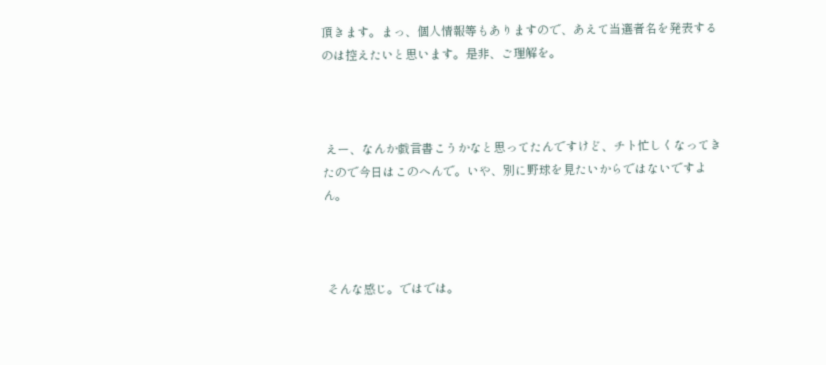頂きます。まっ、個人情報等もありますので、あえて当選者名を発表するのは控えたいと思います。是非、ご理解を。



 えー、なんか戯言書こうかなと思ってたんですけど、チト忙しくなってきたので今日はこのへんで。いや、別に野球を見たいからではないですよん。



 そんな感じ。ではでは。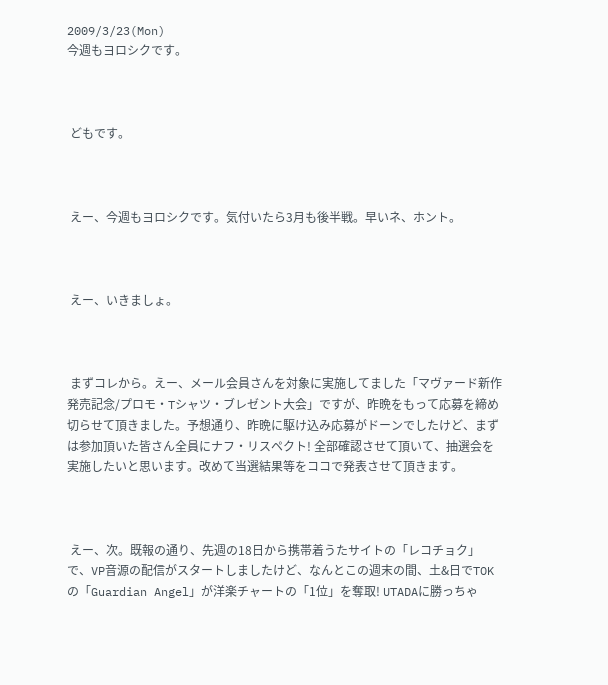2009/3/23(Mon)
今週もヨロシクです。



 どもです。



 えー、今週もヨロシクです。気付いたら3月も後半戦。早いネ、ホント。



 えー、いきましょ。



 まずコレから。えー、メール会員さんを対象に実施してました「マヴァード新作発売記念/プロモ・Tシャツ・ブレゼント大会」ですが、昨晩をもって応募を締め切らせて頂きました。予想通り、昨晩に駆け込み応募がドーンでしたけど、まずは参加頂いた皆さん全員にナフ・リスペクト! 全部確認させて頂いて、抽選会を実施したいと思います。改めて当選結果等をココで発表させて頂きます。



 えー、次。既報の通り、先週の18日から携帯着うたサイトの「レコチョク」で、VP音源の配信がスタートしましたけど、なんとこの週末の間、土&日でTOKの「Guardian Angel」が洋楽チャートの「1位」を奪取! UTADAに勝っちゃ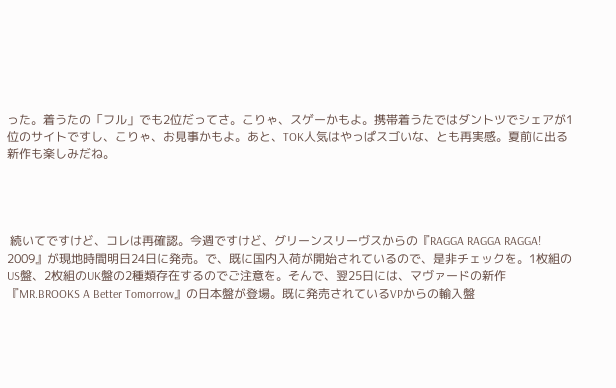った。着うたの「フル」でも2位だってさ。こりゃ、スゲーかもよ。携帯着うたではダントツでシェアが1位のサイトですし、こりゃ、お見事かもよ。あと、TOK人気はやっぱスゴいな、とも再実感。夏前に出る新作も楽しみだね。




 続いてですけど、コレは再確認。今週ですけど、グリーンスリーヴスからの『RAGGA RAGGA RAGGA! 2009』が現地時間明日24日に発売。で、既に国内入荷が開始されているので、是非チェックを。1枚組のUS盤、2枚組のUK盤の2種類存在するのでご注意を。そんで、翌25日には、マヴァードの新作『MR.BROOKS A Better Tomorrow』の日本盤が登場。既に発売されているVPからの輸入盤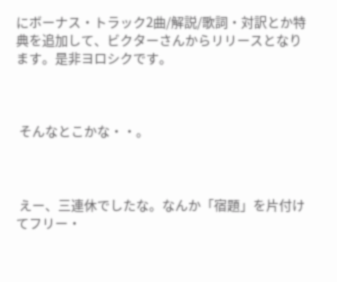にボーナス・トラック2曲/解説/歌詞・対訳とか特典を追加して、ビクターさんからリリースとなります。是非ヨロシクです。



 そんなとこかな・・。



 えー、三連休でしたな。なんか「宿題」を片付けてフリー・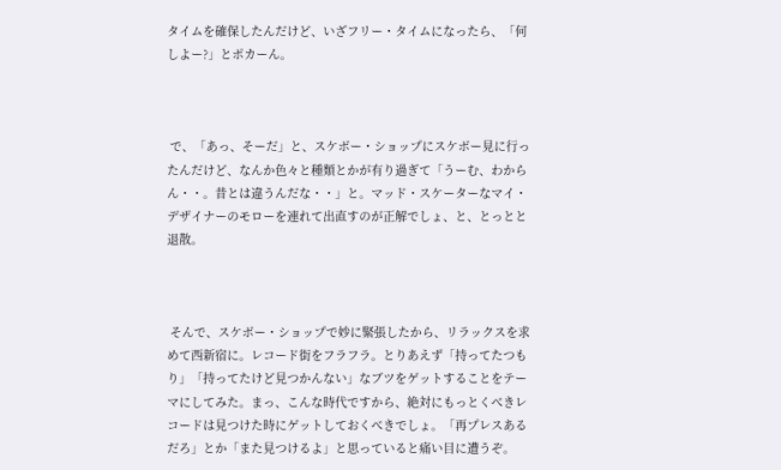タイムを確保したんだけど、いざフリー・タイムになったら、「何しよー?」とポカーん。



 で、「あっ、そーだ」と、スケボー・ショップにスケボー見に行ったんだけど、なんか色々と種類とかが有り過ぎて「うーむ、わからん・・。昔とは違うんだな・・」と。マッド・スケーターなマイ・デザイナーのモローを連れて出直すのが正解でしょ、と、とっとと退散。



 そんで、スケボー・ショップで妙に緊張したから、リラックスを求めて西新宿に。レコード街をフラフラ。とりあえず「持ってたつもり」「持ってたけど見つかんない」なブツをゲットすることをテーマにしてみた。まっ、こんな時代ですから、絶対にもっとくべきレコードは見つけた時にゲットしておくべきでしょ。「再プレスあるだろ」とか「また見つけるよ」と思っていると痛い目に遭うぞ。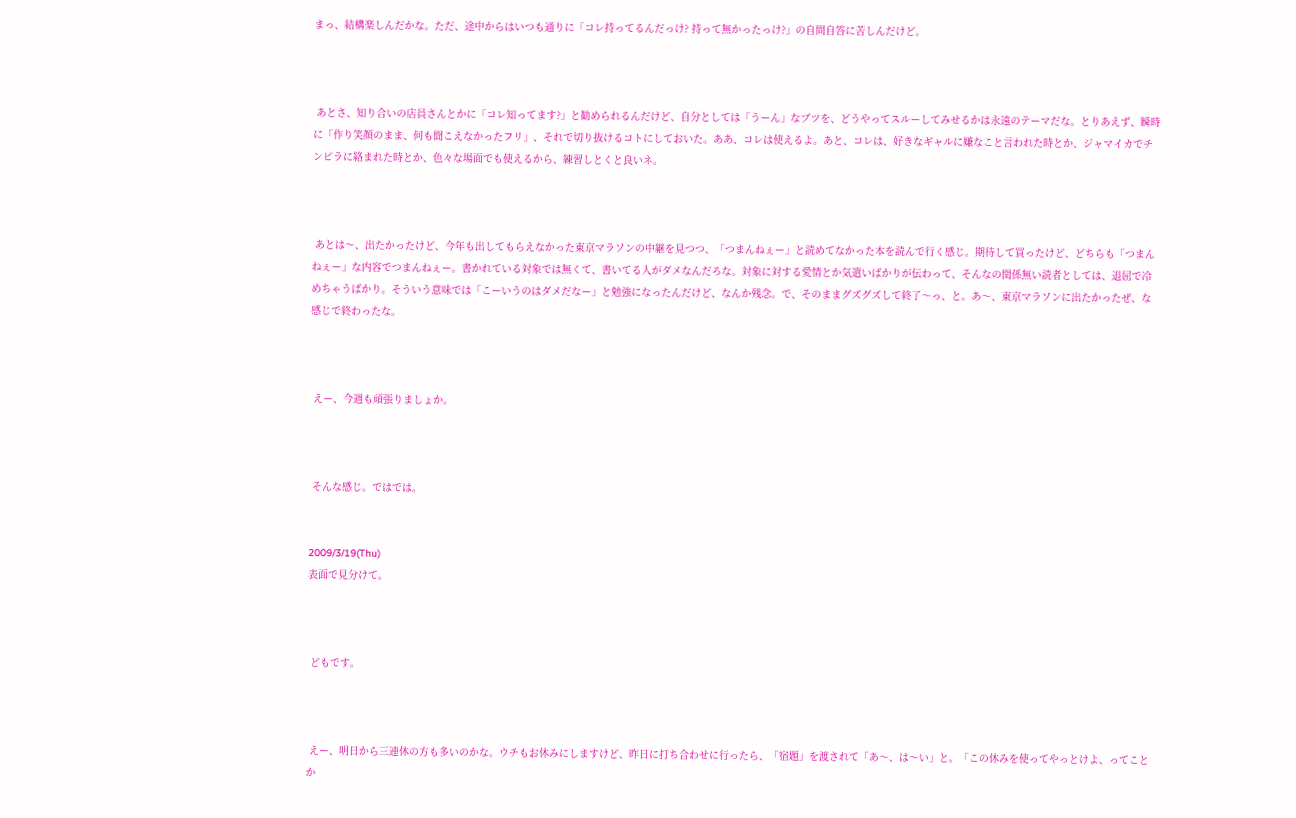まっ、結構楽しんだかな。ただ、途中からはいつも通りに「コレ持ってるんだっけ? 持って無かったっけ?」の自問自答に苦しんだけど。



 あとさ、知り合いの店員さんとかに「コレ知ってます?」と勧められるんだけど、自分としては「うーん」なブツを、どうやってスルーしてみせるかは永遠のテーマだな。とりあえず、瞬時に「作り笑顔のまま、何も聞こえなかったフリ」、それで切り抜けるコトにしておいた。ああ、コレは使えるよ。あと、コレは、好きなギャルに嫌なこと言われた時とか、ジャマイカでチンピラに絡まれた時とか、色々な場面でも使えるから、練習しとくと良いネ。



 あとは〜、出たかったけど、今年も出してもらえなかった東京マラソンの中継を見つつ、「つまんねぇー」と読めてなかった本を読んで行く感じ。期待して買ったけど、どちらも「つまんねぇー」な内容でつまんねぇー。書かれている対象では無くて、書いてる人がダメなんだろな。対象に対する愛情とか気遣いばかりが伝わって、そんなの関係無い読者としては、退屈で冷めちゃうばかり。そういう意味では「こーいうのはダメだなー」と勉強になったんだけど、なんか残念。で、そのままグズグズして終了〜っ、と。あ〜、東京マラソンに出たかったぜ、な感じで終わったな。



 えー、今週も頑張りましょか。



 そんな感じ。ではでは。


2009/3/19(Thu)
表面で見分けて。



 どもです。



 えー、明日から三連休の方も多いのかな。ウチもお休みにしますけど、昨日に打ち合わせに行ったら、「宿題」を渡されて「あ〜、は〜い」と。「この休みを使ってやっとけよ、ってことか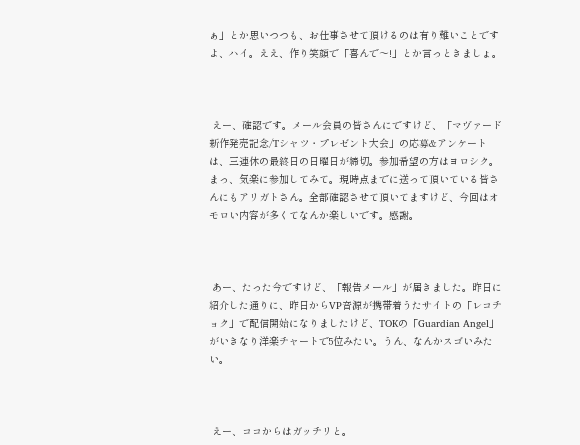ぁ」とか思いつつも、お仕事させて頂けるのは有り難いことですよ、ハイ。ええ、作り笑顔で「喜んで〜!」とか言っときましょ。



 えー、確認です。メール会員の皆さんにですけど、「マヴァード新作発売記念/Tシャツ・プレゼント大会」の応募&アンケートは、三連休の最終日の日曜日が締切。参加希望の方はヨロシク。まっ、気楽に参加してみて。現時点までに送って頂いている皆さんにもアリガトさん。全部確認させて頂いてますけど、今回はオモロい内容が多くてなんか楽しいです。感謝。



 あー、たった今ですけど、「報告メール」が届きました。昨日に紹介した通りに、昨日からVP音源が携帯着うたサイトの「レコチョク」で配信開始になりましたけど、TOKの「Guardian Angel」がいきなり洋楽チャートで5位みたい。うん、なんかスゴいみたい。



 えー、ココからはガッチリと。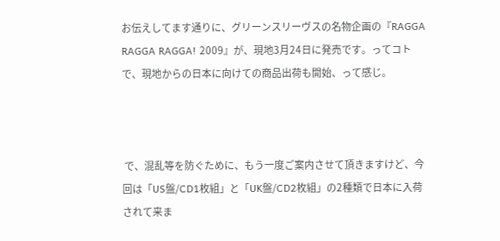お伝えしてます通りに、グリーンスリーヴスの名物企画の『RAGGA RAGGA RAGGA! 2009』が、現地3月24日に発売です。ってコトで、現地からの日本に向けての商品出荷も開始、って感じ。



 で、混乱等を防ぐために、もう一度ご案内させて頂きますけど、今回は「US盤/CD1枚組」と「UK盤/CD2枚組」の2種類で日本に入荷されて来ま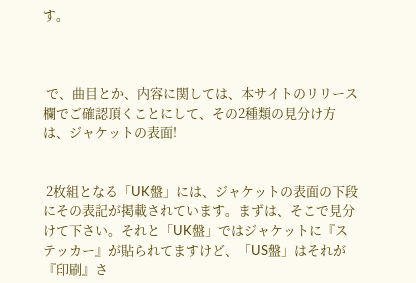す。



 で、曲目とか、内容に関しては、本サイトのリリース欄でご確認頂くことにして、その2種類の見分け方は、ジャケットの表面!


 2枚組となる「UK盤」には、ジャケットの表面の下段にその表記が掲載されています。まずは、そこで見分けて下さい。それと「UK盤」ではジャケットに『ステッカー』が貼られてますけど、「US盤」はそれが『印刷』さ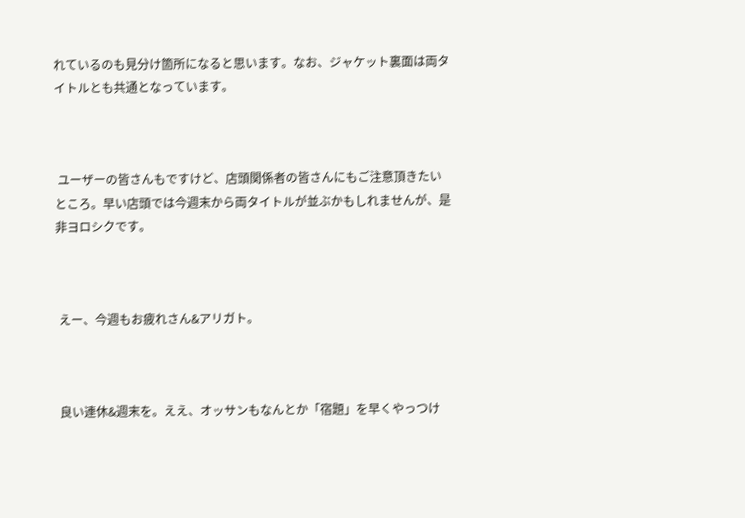れているのも見分け箇所になると思います。なお、ジャケット裏面は両タイトルとも共通となっています。



 ユーザーの皆さんもですけど、店頭関係者の皆さんにもご注意頂きたいところ。早い店頭では今週末から両タイトルが並ぶかもしれませんが、是非ヨロシクです。



 えー、今週もお疲れさん&アリガト。



 良い連休&週末を。ええ、オッサンもなんとか「宿題」を早くやっつけ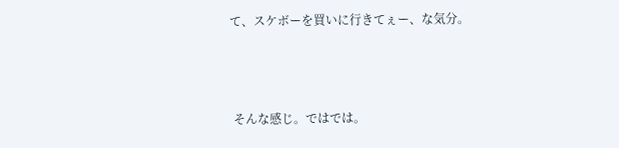て、スケボーを買いに行きてぇー、な気分。



 そんな感じ。ではでは。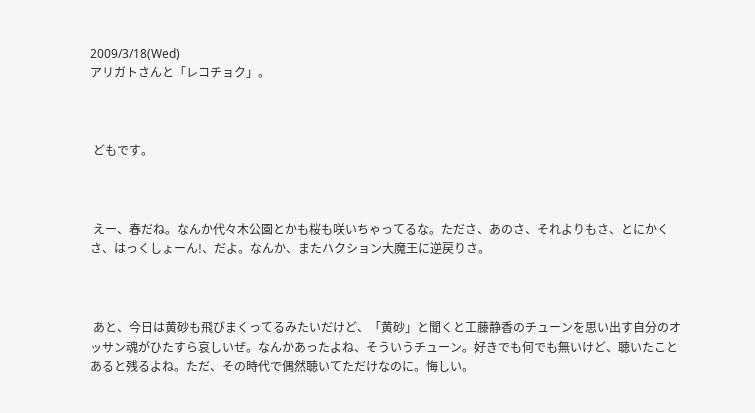2009/3/18(Wed)
アリガトさんと「レコチョク」。



 どもです。



 えー、春だね。なんか代々木公園とかも桜も咲いちゃってるな。たださ、あのさ、それよりもさ、とにかくさ、はっくしょーん!、だよ。なんか、またハクション大魔王に逆戻りさ。



 あと、今日は黄砂も飛びまくってるみたいだけど、「黄砂」と聞くと工藤静香のチューンを思い出す自分のオッサン魂がひたすら哀しいぜ。なんかあったよね、そういうチューン。好きでも何でも無いけど、聴いたことあると残るよね。ただ、その時代で偶然聴いてただけなのに。悔しい。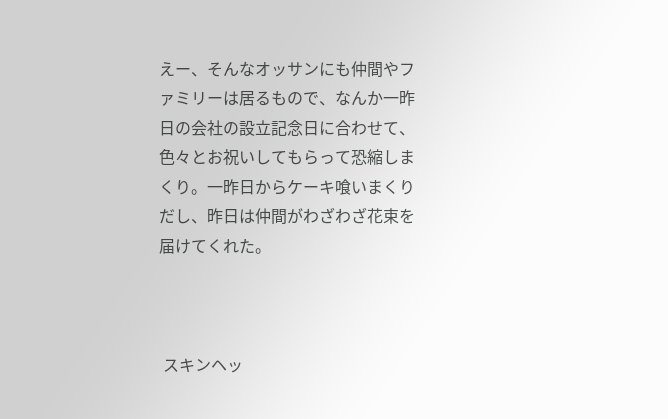えー、そんなオッサンにも仲間やファミリーは居るもので、なんか一昨日の会社の設立記念日に合わせて、色々とお祝いしてもらって恐縮しまくり。一昨日からケーキ喰いまくりだし、昨日は仲間がわざわざ花束を届けてくれた。



 スキンヘッ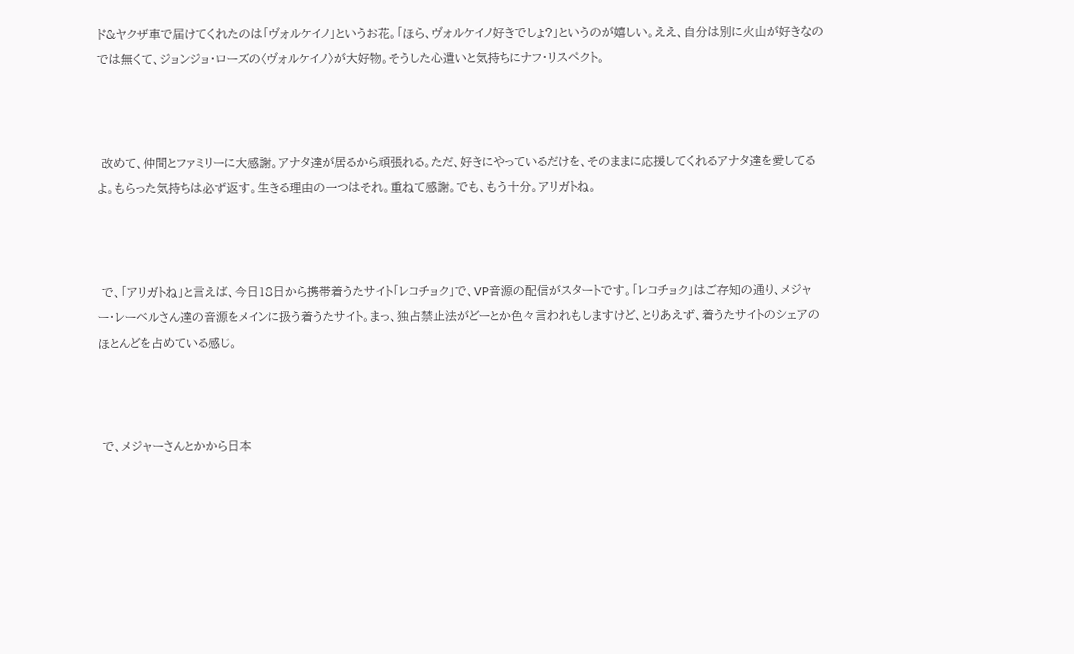ド&ヤクザ車で届けてくれたのは「ヴォルケイノ」というお花。「ほら、ヴォルケイノ好きでしょ?」というのが嬉しい。ええ、自分は別に火山が好きなのでは無くて、ジョンジョ・ローズの〈ヴォルケイノ〉が大好物。そうした心遣いと気持ちにナフ・リスペクト。



 改めて、仲間とファミリーに大感謝。アナタ達が居るから頑張れる。ただ、好きにやっているだけを、そのままに応援してくれるアナタ達を愛してるよ。もらった気持ちは必ず返す。生きる理由の一つはそれ。重ねて感謝。でも、もう十分。アリガトね。



 で、「アリガトね」と言えば、今日18日から携帯着うたサイト「レコチョク」で、VP音源の配信がスタートです。「レコチョク」はご存知の通り、メジャー・レーベルさん達の音源をメインに扱う着うたサイト。まっ、独占禁止法がどーとか色々言われもしますけど、とりあえず、着うたサイトのシェアのほとんどを占めている感じ。



 で、メジャーさんとかから日本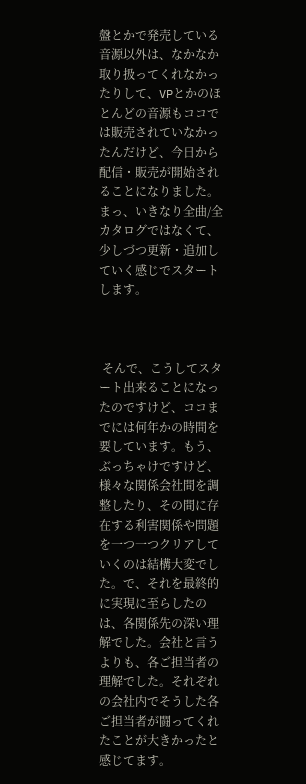盤とかで発売している音源以外は、なかなか取り扱ってくれなかったりして、VPとかのほとんどの音源もココでは販売されていなかったんだけど、今日から配信・販売が開始されることになりました。まっ、いきなり全曲/全カタログではなくて、少しづつ更新・追加していく感じでスタートします。



 そんで、こうしてスタート出来ることになったのですけど、ココまでには何年かの時間を要しています。もう、ぶっちゃけですけど、様々な関係会社間を調整したり、その間に存在する利害関係や問題を一つ一つクリアしていくのは結構大変でした。で、それを最終的に実現に至らしたのは、各関係先の深い理解でした。会社と言うよりも、各ご担当者の理解でした。それぞれの会社内でそうした各ご担当者が闘ってくれたことが大きかったと感じてます。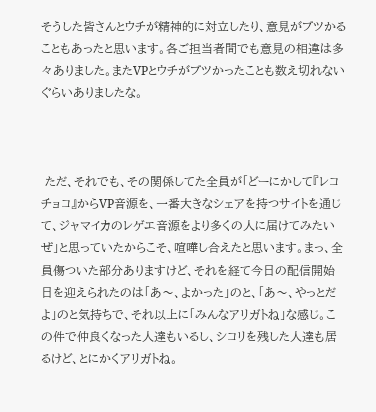そうした皆さんとウチが精神的に対立したり、意見がブツかることもあったと思います。各ご担当者間でも意見の相違は多々ありました。またVPとウチがブツかったことも数え切れないぐらいありましたな。



 ただ、それでも、その関係してた全員が「どーにかして『レコチョコ』からVP音源を、一番大きなシェアを持つサイトを通じて、ジャマイカのレゲエ音源をより多くの人に届けてみたいぜ」と思っていたからこそ、喧嘩し合えたと思います。まっ、全員傷ついた部分ありますけど、それを経て今日の配信開始日を迎えられたのは「あ〜、よかった」のと、「あ〜、やっとだよ」のと気持ちで、それ以上に「みんなアリガトね」な感じ。この件で仲良くなった人達もいるし、シコリを残した人達も居るけど、とにかくアリガトね。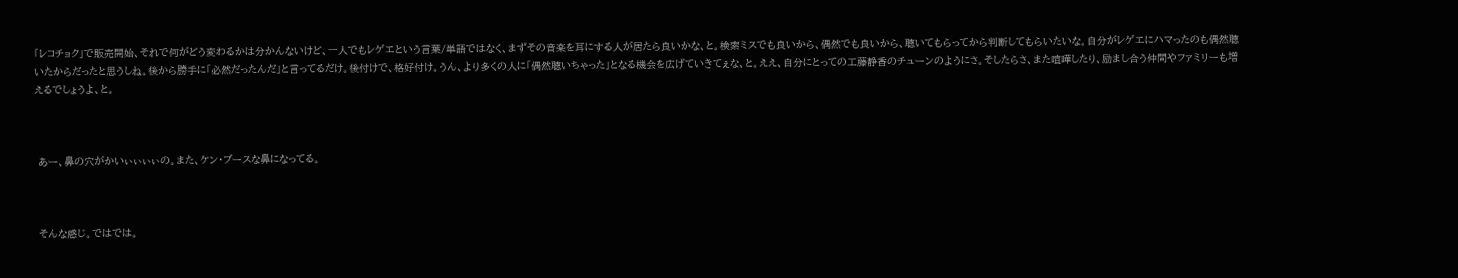「レコチョク」で販売開始、それで何がどう変わるかは分かんないけど、一人でもレゲエという言葉/単語ではなく、まずその音楽を耳にする人が居たら良いかな、と。検索ミスでも良いから、偶然でも良いから、聴いてもらってから判断してもらいたいな。自分がレゲエにハマったのも偶然聴いたからだったと思うしね。後から勝手に「必然だったんだ」と言ってるだけ。後付けで、格好付け。うん、より多くの人に「偶然聴いちゃった」となる機会を広げていきてぇな、と。ええ、自分にとっての工藤静香のチューンのようにさ。そしたらさ、また喧嘩したり、励まし合う仲間やファミリーも増えるでしょうよ、と。



 あー、鼻の穴がかいぃぃぃぃの。また、ケン・ブースな鼻になってる。



 そんな感じ。ではでは。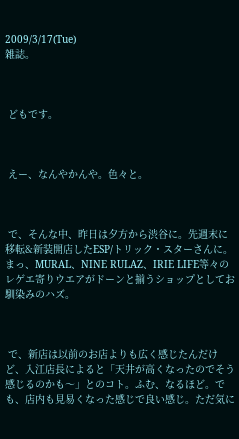2009/3/17(Tue)
雑誌。



 どもです。



 えー、なんやかんや。色々と。



 で、そんな中、昨日は夕方から渋谷に。先週末に移転&新装開店したESP/トリック・スターさんに。まっ、MURAL、NINE RULAZ、IRIE LIFE等々のレゲエ寄りウエアがドーンと揃うショップとしてお馴染みのハズ。



 で、新店は以前のお店よりも広く感じたんだけど、入江店長によると「天井が高くなったのでそう感じるのかも〜」とのコト。ふむ、なるほど。でも、店内も見易くなった感じで良い感じ。ただ気に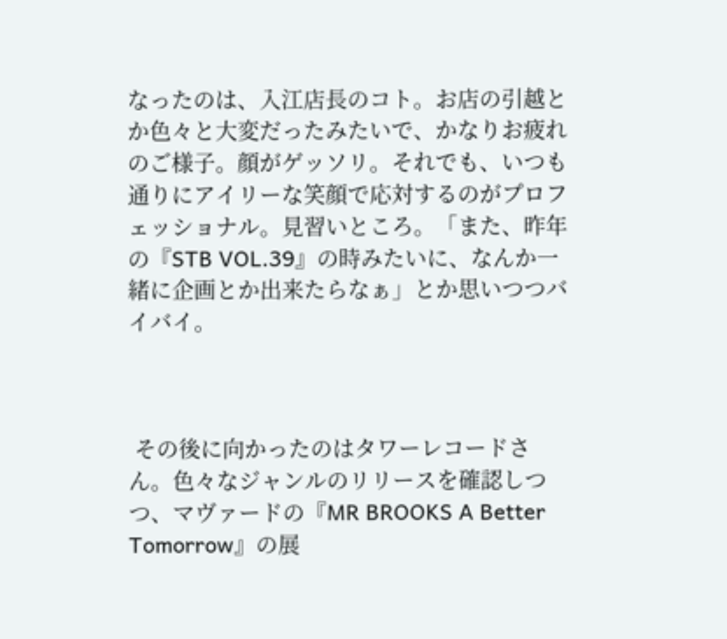なったのは、入江店長のコト。お店の引越とか色々と大変だったみたいで、かなりお疲れのご様子。顔がゲッソリ。それでも、いつも通りにアイリーな笑顔で応対するのがプロフェッショナル。見習いところ。「また、昨年の『STB VOL.39』の時みたいに、なんか一緒に企画とか出来たらなぁ」とか思いつつバイバイ。



 その後に向かったのはタワーレコードさん。色々なジャンルのリリースを確認しつつ、マヴァードの『MR BROOKS A Better Tomorrow』の展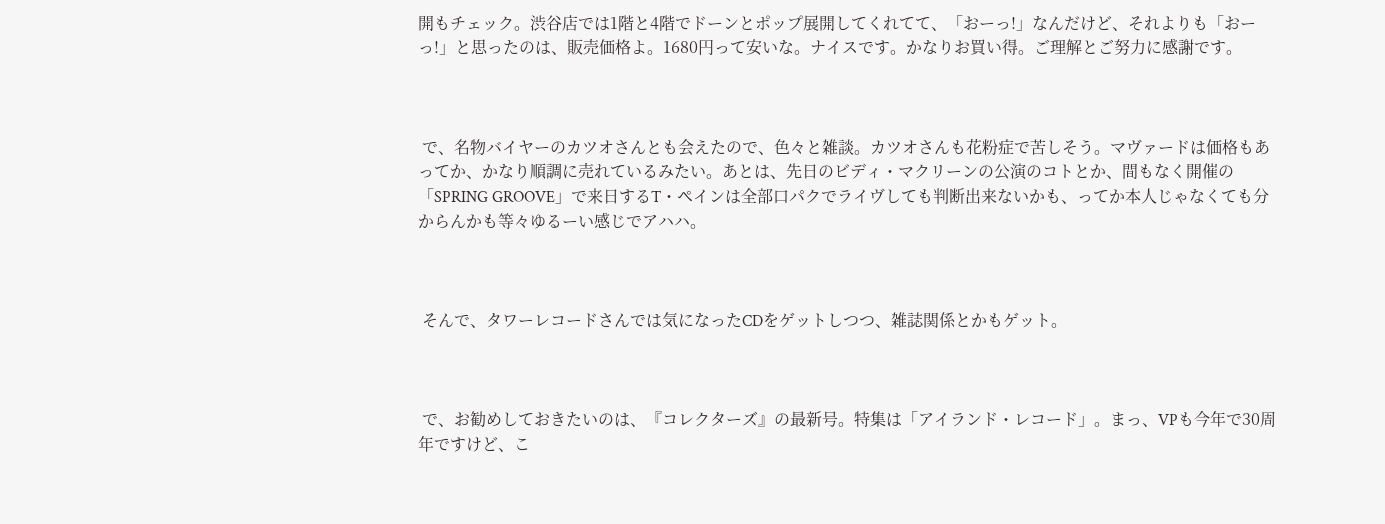開もチェック。渋谷店では1階と4階でドーンとポップ展開してくれてて、「おーっ!」なんだけど、それよりも「おーっ!」と思ったのは、販売価格よ。1680円って安いな。ナイスです。かなりお買い得。ご理解とご努力に感謝です。



 で、名物バイヤーのカツオさんとも会えたので、色々と雑談。カツオさんも花粉症で苦しそう。マヴァードは価格もあってか、かなり順調に売れているみたい。あとは、先日のビディ・マクリーンの公演のコトとか、間もなく開催の「SPRING GROOVE」で来日するT・ペインは全部口パクでライヴしても判断出来ないかも、ってか本人じゃなくても分からんかも等々ゆるーい感じでアハハ。



 そんで、タワーレコードさんでは気になったCDをゲットしつつ、雑誌関係とかもゲット。



 で、お勧めしておきたいのは、『コレクターズ』の最新号。特集は「アイランド・レコード」。まっ、VPも今年で30周年ですけど、こ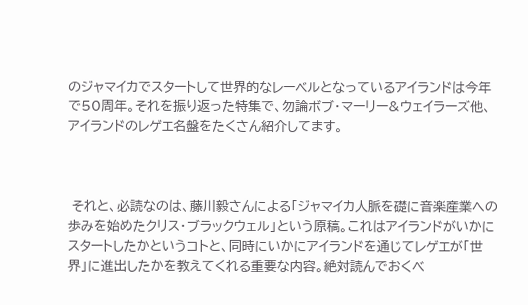のジャマイカでスタートして世界的なレーベルとなっているアイランドは今年で50周年。それを振り返った特集で、勿論ボブ・マーリー&ウェイラーズ他、アイランドのレゲエ名盤をたくさん紹介してます。



 それと、必読なのは、藤川毅さんによる「ジャマイカ人脈を礎に音楽産業への歩みを始めたクリス・ブラックウェル」という原稿。これはアイランドがいかにスタートしたかというコトと、同時にいかにアイランドを通じてレゲエが「世界」に進出したかを教えてくれる重要な内容。絶対読んでおくべ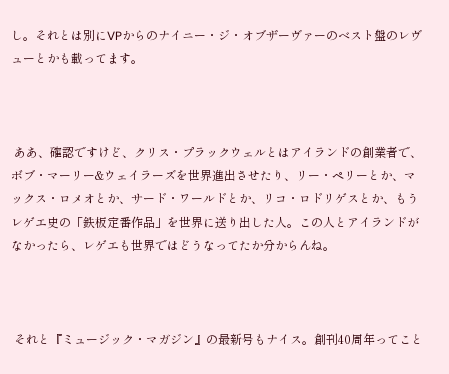し。それとは別にVPからのナイニー・ジ・オブザーヴァーのベスト盤のレヴューとかも載ってます。



 ああ、確認ですけど、クリス・プラックウェルとはアイランドの創業者で、ボブ・マーリー&ウェイラーズを世界進出させたり、リー・ペリーとか、マックス・ロメオとか、サード・ワールドとか、リコ・ロドリゲスとか、もうレゲエ史の「鉄板定番作品」を世界に送り出した人。この人とアイランドがなかったら、レゲエも世界ではどうなってたか分からんね。



 それと『ミュージック・マガジン』の最新号もナイス。創刊40周年ってこと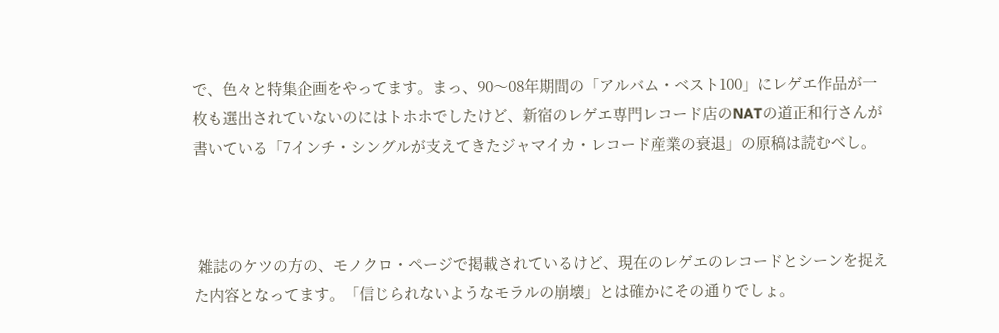で、色々と特集企画をやってます。まっ、90〜08年期間の「アルバム・ベスト100」にレゲエ作品が一枚も選出されていないのにはトホホでしたけど、新宿のレゲエ専門レコード店のNATの道正和行さんが書いている「7インチ・シングルが支えてきたジャマイカ・レコード産業の衰退」の原稿は読むべし。



 雑誌のケツの方の、モノクロ・ページで掲載されているけど、現在のレゲエのレコードとシーンを捉えた内容となってます。「信じられないようなモラルの崩壊」とは確かにその通りでしょ。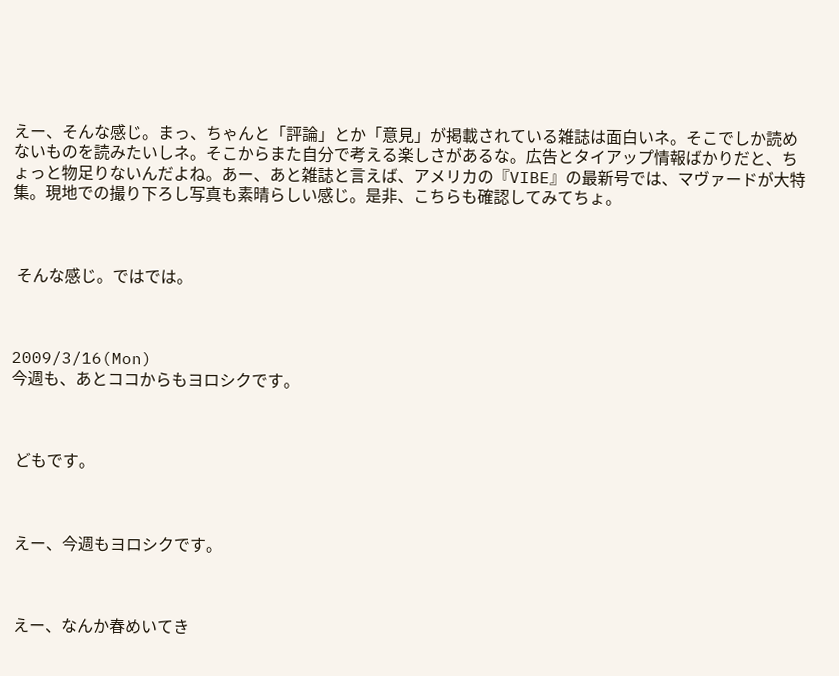えー、そんな感じ。まっ、ちゃんと「評論」とか「意見」が掲載されている雑誌は面白いネ。そこでしか読めないものを読みたいしネ。そこからまた自分で考える楽しさがあるな。広告とタイアップ情報ばかりだと、ちょっと物足りないんだよね。あー、あと雑誌と言えば、アメリカの『VIBE』の最新号では、マヴァードが大特集。現地での撮り下ろし写真も素晴らしい感じ。是非、こちらも確認してみてちょ。



 そんな感じ。ではでは。



2009/3/16(Mon)
今週も、あとココからもヨロシクです。



 どもです。



 えー、今週もヨロシクです。



 えー、なんか春めいてき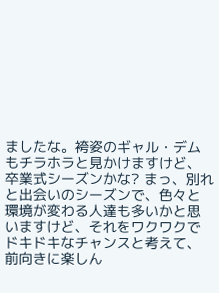ましたな。袴姿のギャル・デムもチラホラと見かけますけど、卒業式シーズンかな? まっ、別れと出会いのシーズンで、色々と環境が変わる人達も多いかと思いますけど、それをワクワクでドキドキなチャンスと考えて、前向きに楽しん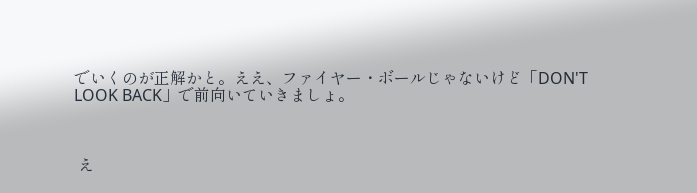でいくのが正解かと。ええ、ファイヤー・ボールじゃないけど「DON'T LOOK BACK」で前向いていきましょ。



 え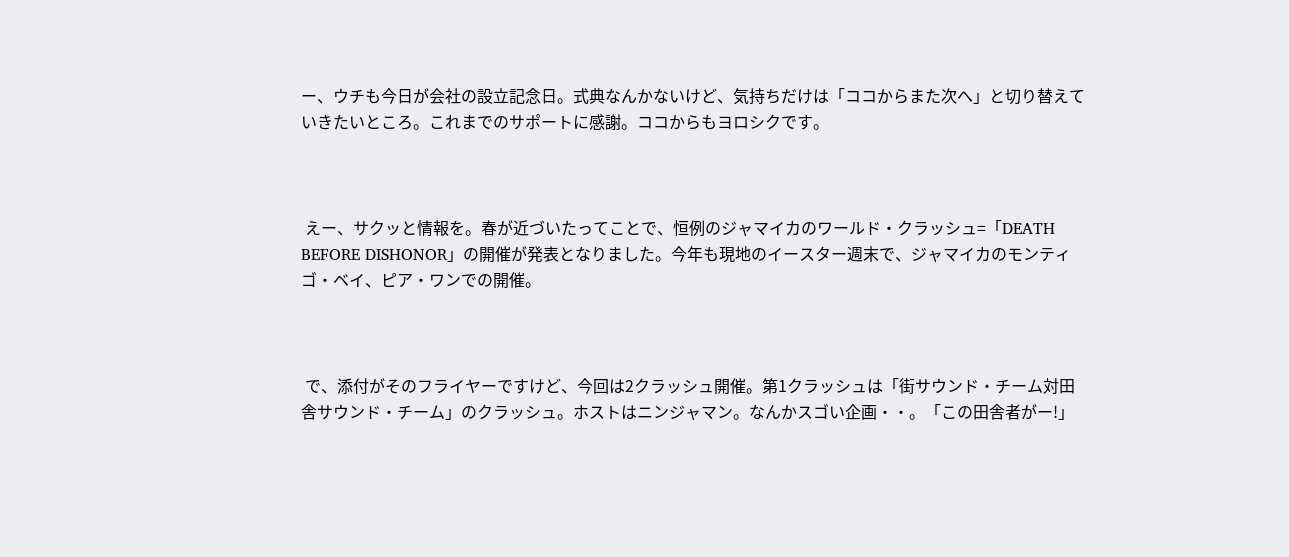ー、ウチも今日が会社の設立記念日。式典なんかないけど、気持ちだけは「ココからまた次へ」と切り替えていきたいところ。これまでのサポートに感謝。ココからもヨロシクです。



 えー、サクッと情報を。春が近づいたってことで、恒例のジャマイカのワールド・クラッシュ=「DEATH BEFORE DISHONOR」の開催が発表となりました。今年も現地のイースター週末で、ジャマイカのモンティゴ・ベイ、ピア・ワンでの開催。



 で、添付がそのフライヤーですけど、今回は2クラッシュ開催。第1クラッシュは「街サウンド・チーム対田舎サウンド・チーム」のクラッシュ。ホストはニンジャマン。なんかスゴい企画・・。「この田舎者がー!」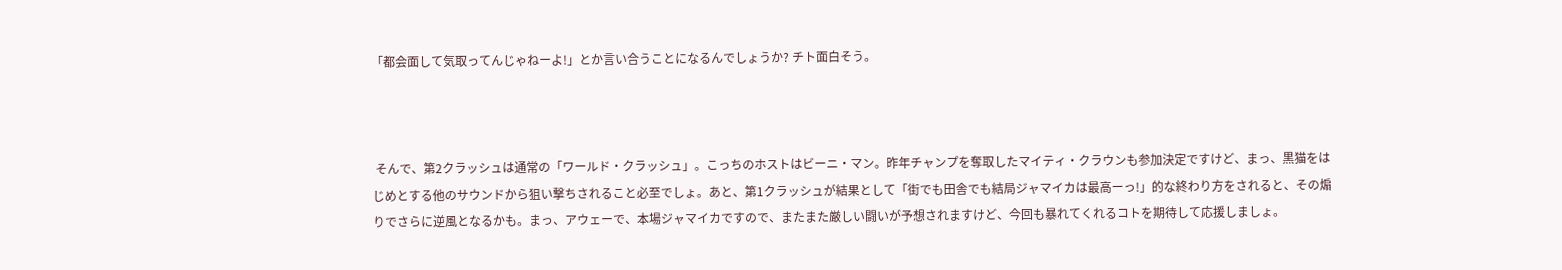「都会面して気取ってんじゃねーよ!」とか言い合うことになるんでしょうか? チト面白そう。



 そんで、第2クラッシュは通常の「ワールド・クラッシュ」。こっちのホストはビーニ・マン。昨年チャンプを奪取したマイティ・クラウンも参加決定ですけど、まっ、黒猫をはじめとする他のサウンドから狙い撃ちされること必至でしょ。あと、第1クラッシュが結果として「街でも田舎でも結局ジャマイカは最高ーっ!」的な終わり方をされると、その煽りでさらに逆風となるかも。まっ、アウェーで、本場ジャマイカですので、またまた厳しい闘いが予想されますけど、今回も暴れてくれるコトを期待して応援しましょ。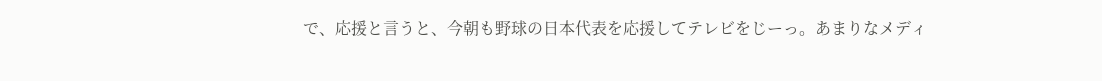で、応援と言うと、今朝も野球の日本代表を応援してテレビをじーっ。あまりなメディ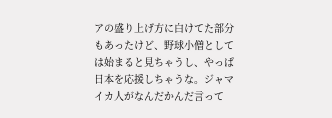アの盛り上げ方に白けてた部分もあったけど、野球小僧としては始まると見ちゃうし、やっぱ日本を応援しちゃうな。ジャマイカ人がなんだかんだ言って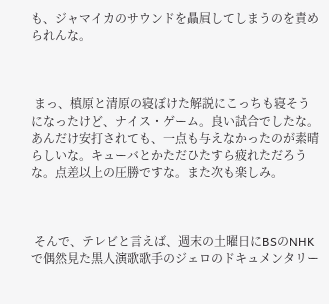も、ジャマイカのサウンドを贔屓してしまうのを責められんな。



 まっ、槙原と清原の寝ぼけた解説にこっちも寝そうになったけど、ナイス・ゲーム。良い試合でしたな。あんだけ安打されても、一点も与えなかったのが素晴らしいな。キューバとかただひたすら疲れただろうな。点差以上の圧勝ですな。また次も楽しみ。



 そんで、テレビと言えば、週末の土曜日にBSのNHKで偶然見た黒人演歌歌手のジェロのドキュメンタリー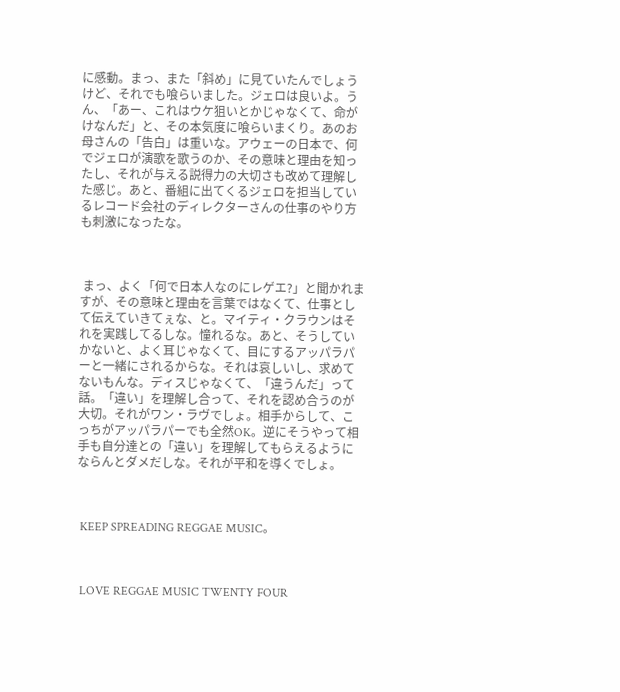に感動。まっ、また「斜め」に見ていたんでしょうけど、それでも喰らいました。ジェロは良いよ。うん、「あー、これはウケ狙いとかじゃなくて、命がけなんだ」と、その本気度に喰らいまくり。あのお母さんの「告白」は重いな。アウェーの日本で、何でジェロが演歌を歌うのか、その意味と理由を知ったし、それが与える説得力の大切さも改めて理解した感じ。あと、番組に出てくるジェロを担当しているレコード会社のディレクターさんの仕事のやり方も刺激になったな。



 まっ、よく「何で日本人なのにレゲエ?」と聞かれますが、その意味と理由を言葉ではなくて、仕事として伝えていきてぇな、と。マイティ・クラウンはそれを実践してるしな。憧れるな。あと、そうしていかないと、よく耳じゃなくて、目にするアッパラパーと一緒にされるからな。それは哀しいし、求めてないもんな。ディスじゃなくて、「違うんだ」って話。「違い」を理解し合って、それを認め合うのが大切。それがワン・ラヴでしょ。相手からして、こっちがアッパラパーでも全然OK。逆にそうやって相手も自分達との「違い」を理解してもらえるようにならんとダメだしな。それが平和を導くでしょ。



 KEEP SPREADING REGGAE MUSIC。



 LOVE REGGAE MUSIC TWENTY FOUR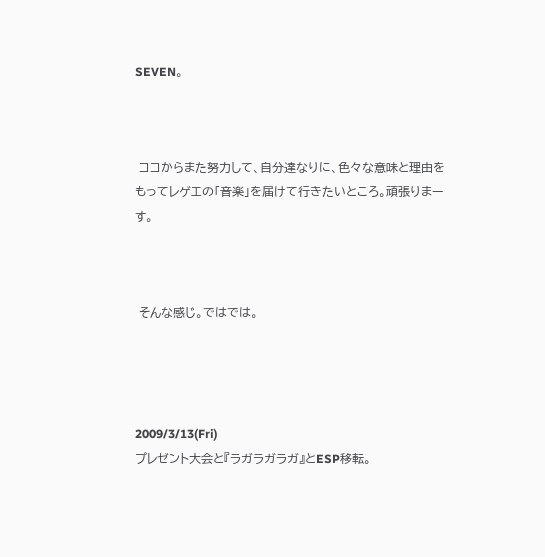SEVEN。



 ココからまた努力して、自分達なりに、色々な意味と理由をもってレゲエの「音楽」を届けて行きたいところ。頑張りまーす。



 そんな感じ。ではでは。




2009/3/13(Fri)
プレゼント大会と『ラガラガラガ』とESP移転。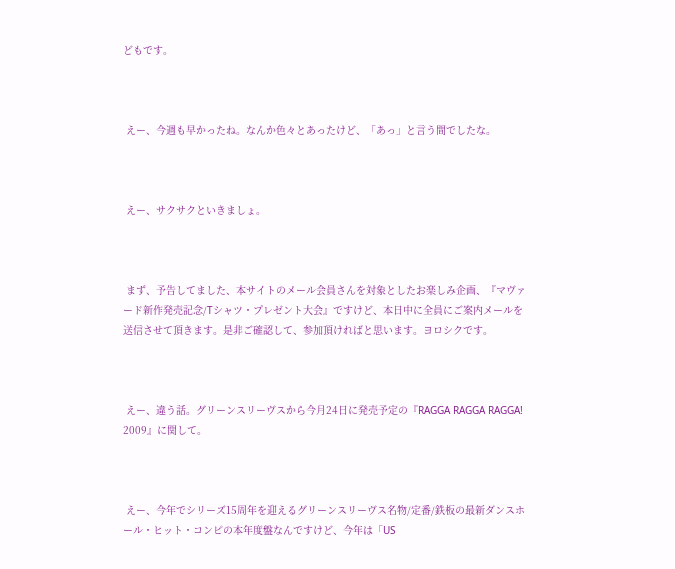どもです。



 えー、今週も早かったね。なんか色々とあったけど、「あっ」と言う間でしたな。



 えー、サクサクといきましょ。



 まず、予告してました、本サイトのメール会員さんを対象としたお楽しみ企画、『マヴァード新作発売記念/Tシャツ・プレゼント大会』ですけど、本日中に全員にご案内メールを送信させて頂きます。是非ご確認して、参加頂ければと思います。ヨロシクです。



 えー、違う話。グリーンスリーヴスから今月24日に発売予定の『RAGGA RAGGA RAGGA! 2009』に関して。



 えー、今年でシリーズ15周年を迎えるグリーンスリーヴス名物/定番/鉄板の最新ダンスホール・ヒット・コンピの本年度盤なんですけど、今年は「US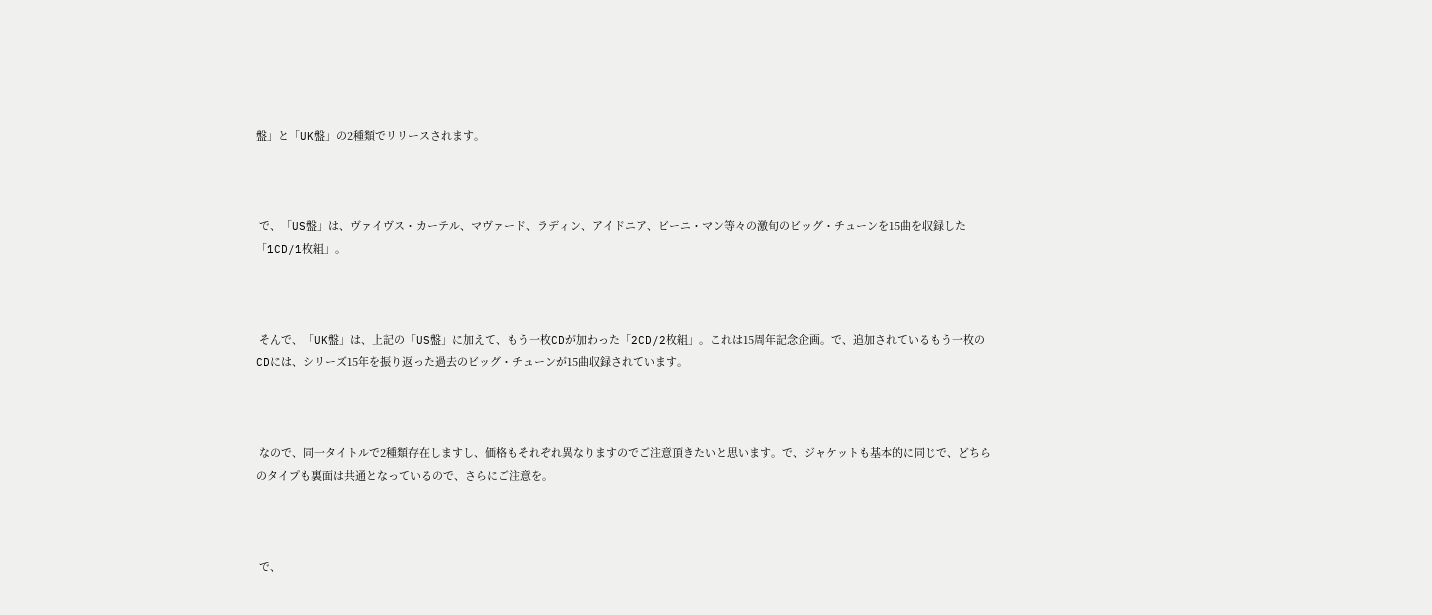盤」と「UK盤」の2種類でリリースされます。



 で、「US盤」は、ヴァイヴス・カーテル、マヴァード、ラディン、アイドニア、ビーニ・マン等々の激旬のビッグ・チューンを15曲を収録した「1CD/1枚組」。



 そんで、「UK盤」は、上記の「US盤」に加えて、もう一枚CDが加わった「2CD/2枚組」。これは15周年記念企画。で、追加されているもう一枚のCDには、シリーズ15年を振り返った過去のビッグ・チューンが15曲収録されています。



 なので、同一タイトルで2種類存在しますし、価格もそれぞれ異なりますのでご注意頂きたいと思います。で、ジャケットも基本的に同じで、どちらのタイプも裏面は共通となっているので、さらにご注意を。



 で、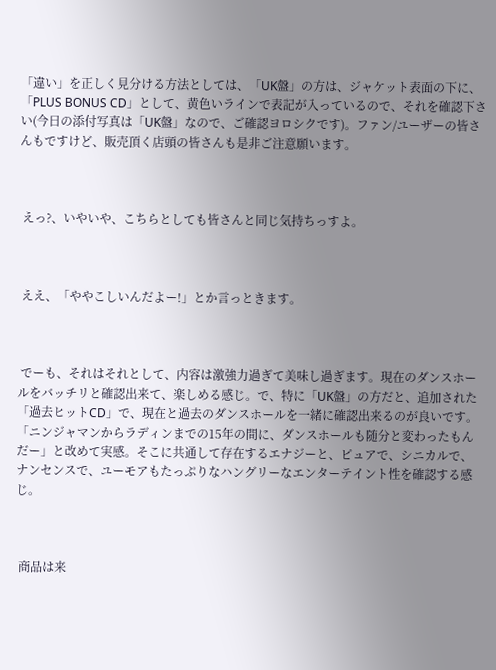「違い」を正しく見分ける方法としては、「UK盤」の方は、ジャケット表面の下に、「PLUS BONUS CD」として、黄色いラインで表記が入っているので、それを確認下さい(今日の添付写真は「UK盤」なので、ご確認ヨロシクです)。ファン/ユーザーの皆さんもですけど、販売頂く店頭の皆さんも是非ご注意願います。



 えっ?、いやいや、こちらとしても皆さんと同じ気持ちっすよ。



 ええ、「ややこしいんだよー!」とか言っときます。



 でーも、それはそれとして、内容は激強力過ぎて美味し過ぎます。現在のダンスホールをバッチリと確認出来て、楽しめる感じ。で、特に「UK盤」の方だと、追加された「過去ヒットCD」で、現在と過去のダンスホールを一緒に確認出来るのが良いです。「ニンジャマンからラディンまでの15年の間に、ダンスホールも随分と変わったもんだー」と改めて実感。そこに共通して存在するエナジーと、ピュアで、シニカルで、ナンセンスで、ユーモアもたっぷりなハングリーなエンターテイント性を確認する感じ。



 商品は来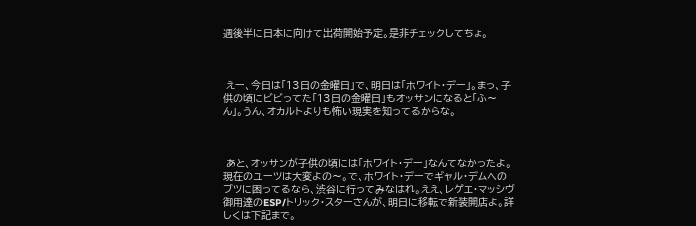週後半に日本に向けて出荷開始予定。是非チェックしてちょ。



 えー、今日は「13日の金曜日」で、明日は「ホワイト・デー」。まっ、子供の頃にビビってた「13日の金曜日」もオッサンになると「ふ〜ん」。うん、オカルトよりも怖い現実を知ってるからな。



 あと、オッサンが子供の頃には「ホワイト・デー」なんてなかったよ。現在のユーツは大変よの〜。で、ホワイト・デーでギャル・デムへのブツに困ってるなら、渋谷に行ってみなはれ。ええ、レゲエ・マッシヴ御用達のESP/トリック・スターさんが、明日に移転で新装開店よ。詳しくは下記まで。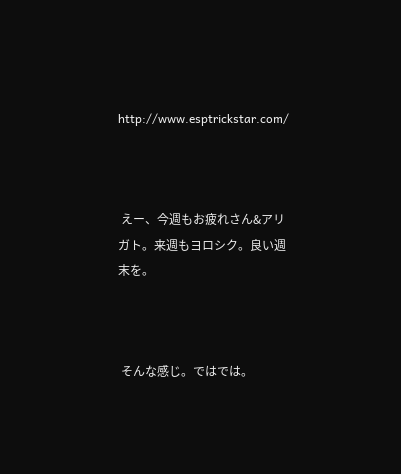http://www.esptrickstar.com/



 えー、今週もお疲れさん&アリガト。来週もヨロシク。良い週末を。



 そんな感じ。ではでは。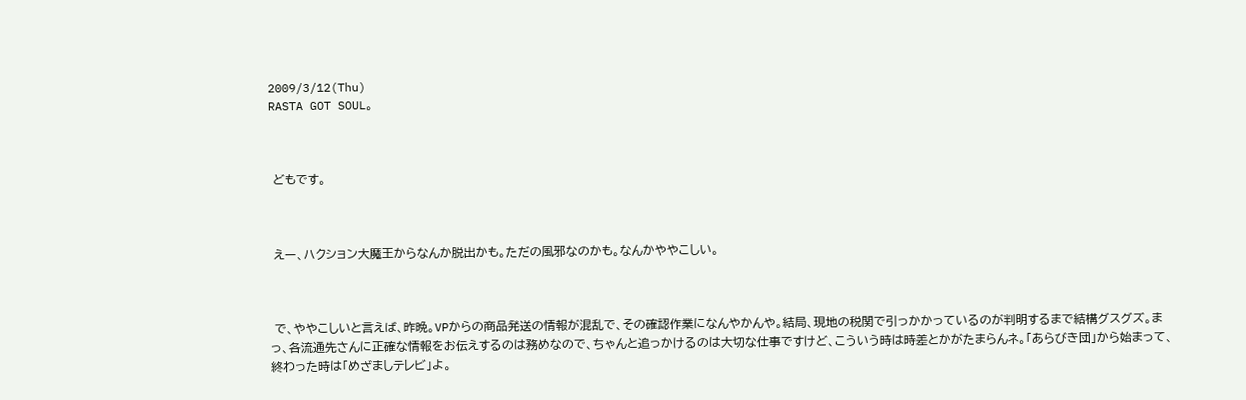2009/3/12(Thu)
RASTA GOT SOUL。



 どもです。



 えー、ハクション大魔王からなんか脱出かも。ただの風邪なのかも。なんかややこしい。



 で、ややこしいと言えば、昨晩。VPからの商品発送の情報が混乱で、その確認作業になんやかんや。結局、現地の税関で引っかかっているのが判明するまで結構グスグズ。まっ、各流通先さんに正確な情報をお伝えするのは務めなので、ちゃんと追っかけるのは大切な仕事ですけど、こういう時は時差とかがたまらんネ。「あらびき団」から始まって、終わった時は「めざましテレビ」よ。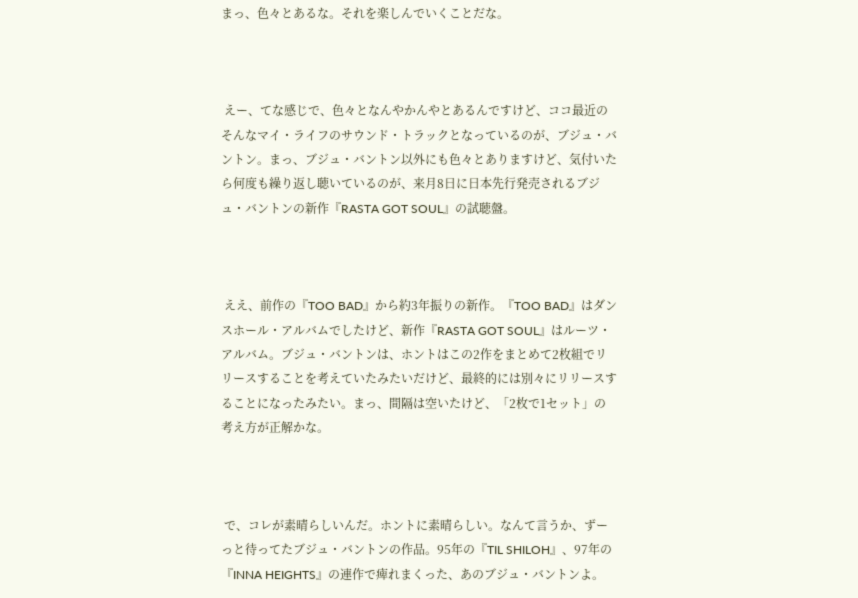まっ、色々とあるな。それを楽しんでいくことだな。



 えー、てな感じで、色々となんやかんやとあるんですけど、ココ最近のそんなマイ・ライフのサウンド・トラックとなっているのが、ブジュ・バントン。まっ、ブジュ・バントン以外にも色々とありますけど、気付いたら何度も繰り返し聴いているのが、来月8日に日本先行発売されるブジュ・バントンの新作『RASTA GOT SOUL』の試聴盤。



 ええ、前作の『TOO BAD』から約3年振りの新作。『TOO BAD』はダンスホール・アルバムでしたけど、新作『RASTA GOT SOUL』はルーツ・アルバム。ブジュ・バントンは、ホントはこの2作をまとめて2枚組でリリースすることを考えていたみたいだけど、最終的には別々にリリースすることになったみたい。まっ、間隔は空いたけど、「2枚で1セット」の考え方が正解かな。



 で、コレが素晴らしいんだ。ホントに素晴らしい。なんて言うか、ずーっと待ってたブジュ・バントンの作品。95年の『TIL SHILOH』、97年の『INNA HEIGHTS』の連作で痺れまくった、あのブジュ・バントンよ。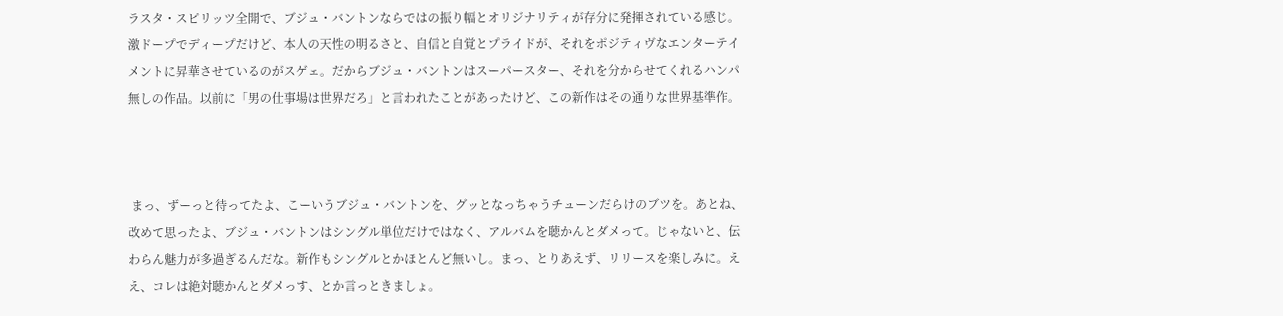ラスタ・スピリッツ全開で、ブジュ・バントンならではの振り幅とオリジナリティが存分に発揮されている感じ。激ドープでディープだけど、本人の天性の明るさと、自信と自覚とプライドが、それをポジティヴなエンターテイメントに昇華させているのがスゲェ。だからブジュ・バントンはスーパースター、それを分からせてくれるハンパ無しの作品。以前に「男の仕事場は世界だろ」と言われたことがあったけど、この新作はその通りな世界基準作。



 まっ、ずーっと待ってたよ、こーいうブジュ・バントンを、グッとなっちゃうチューンだらけのブツを。あとね、改めて思ったよ、ブジュ・バントンはシングル単位だけではなく、アルバムを聴かんとダメって。じゃないと、伝わらん魅力が多過ぎるんだな。新作もシングルとかほとんど無いし。まっ、とりあえず、リリースを楽しみに。ええ、コレは絶対聴かんとダメっす、とか言っときましょ。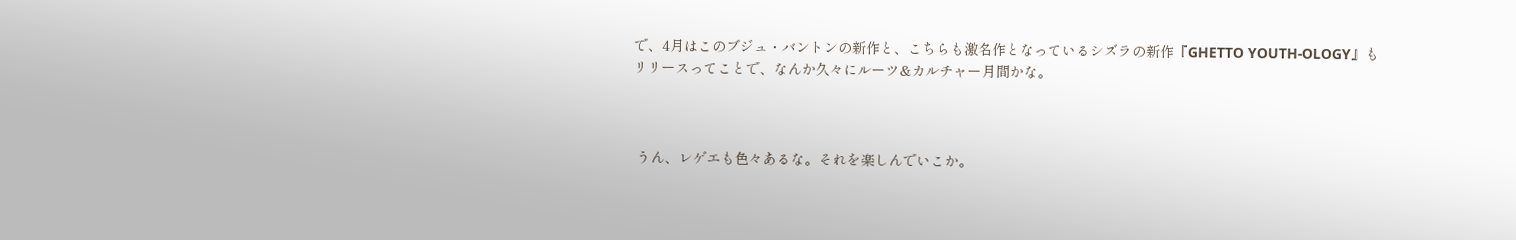で、4月はこのブジュ・バントンの新作と、こちらも激名作となっているシズラの新作『GHETTO YOUTH-OLOGY』もリリースってことで、なんか久々にルーツ&カルチャー月間かな。



 うん、レゲエも色々あるな。それを楽しんでいこか。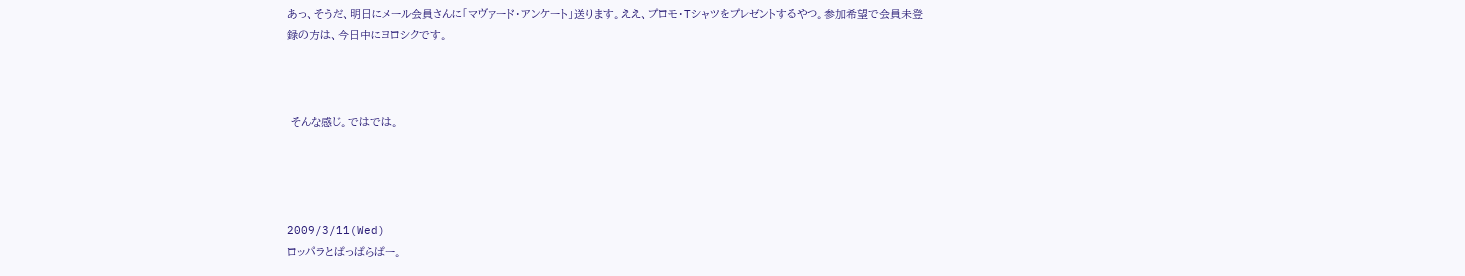あっ、そうだ、明日にメール会員さんに「マヴァード・アンケート」送ります。ええ、プロモ・Tシャツをプレゼントするやつ。参加希望で会員未登録の方は、今日中にヨロシクです。



 そんな感じ。ではでは。




2009/3/11(Wed)
ロッパラとぱっぱらぱー。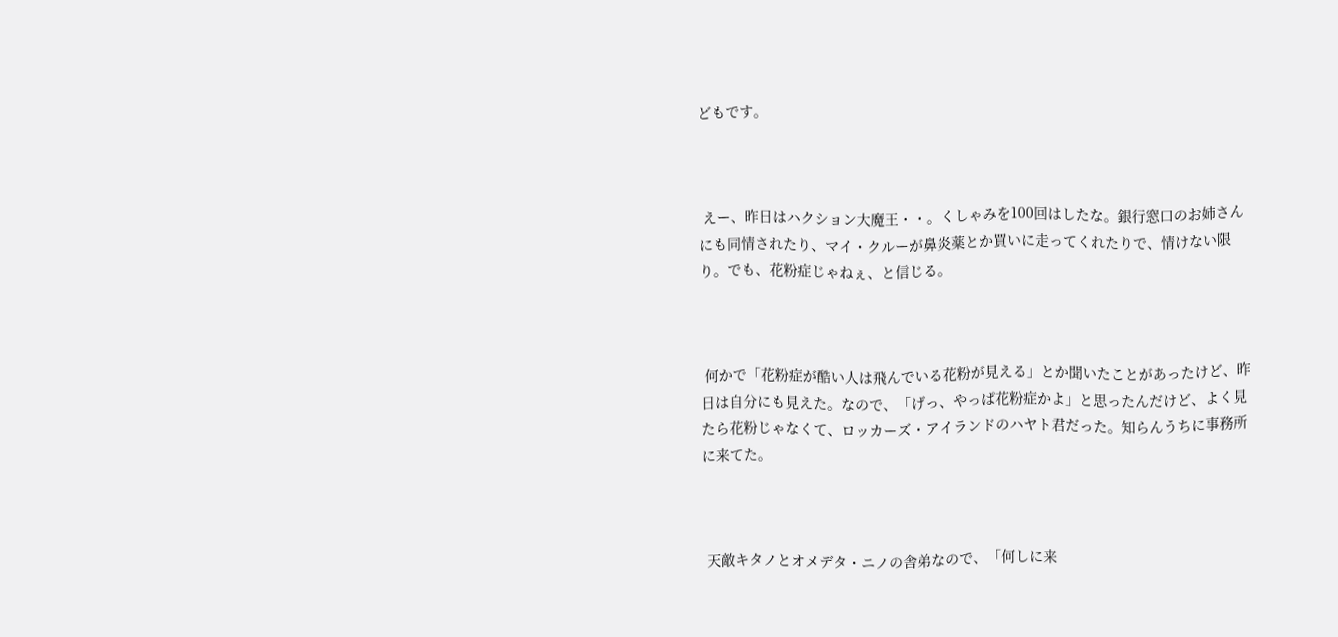どもです。



 えー、昨日はハクション大魔王・・。くしゃみを100回はしたな。銀行窓口のお姉さんにも同情されたり、マイ・クルーが鼻炎薬とか買いに走ってくれたりで、情けない限り。でも、花粉症じゃねぇ、と信じる。



 何かで「花粉症が酷い人は飛んでいる花粉が見える」とか聞いたことがあったけど、昨日は自分にも見えた。なので、「げっ、やっぱ花粉症かよ」と思ったんだけど、よく見たら花粉じゃなくて、ロッカーズ・アイランドのハヤト君だった。知らんうちに事務所に来てた。



 天敵キタノとオメデタ・ニノの舎弟なので、「何しに来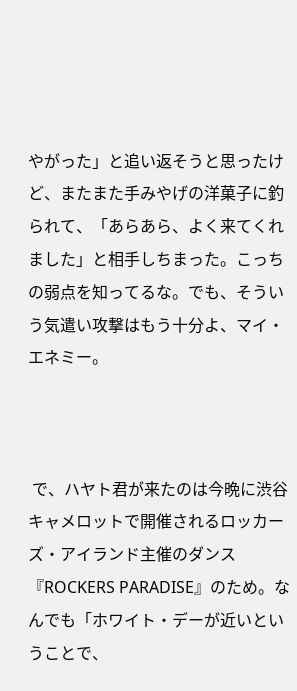やがった」と追い返そうと思ったけど、またまた手みやげの洋菓子に釣られて、「あらあら、よく来てくれました」と相手しちまった。こっちの弱点を知ってるな。でも、そういう気遣い攻撃はもう十分よ、マイ・エネミー。



 で、ハヤト君が来たのは今晩に渋谷キャメロットで開催されるロッカーズ・アイランド主催のダンス『ROCKERS PARADISE』のため。なんでも「ホワイト・デーが近いということで、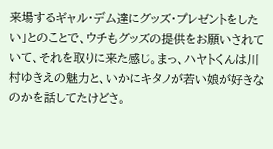来場するギャル・デム達にグッズ・プレゼントをしたい」とのことで、ウチもグッズの提供をお願いされていて、それを取りに来た感じ。まっ、ハヤトくんは川村ゆきえの魅力と、いかにキタノが若い娘が好きなのかを話してたけどさ。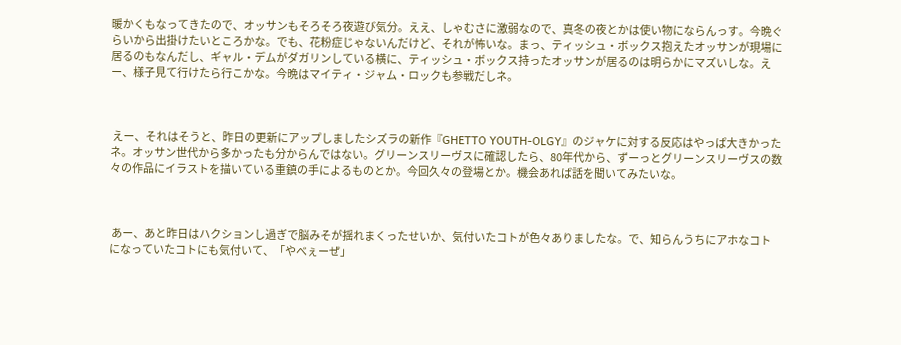暖かくもなってきたので、オッサンもそろそろ夜遊び気分。ええ、しゃむさに激弱なので、真冬の夜とかは使い物にならんっす。今晩ぐらいから出掛けたいところかな。でも、花粉症じゃないんだけど、それが怖いな。まっ、ティッシュ・ボックス抱えたオッサンが現場に居るのもなんだし、ギャル・デムがダガリンしている横に、ティッシュ・ボックス持ったオッサンが居るのは明らかにマズいしな。えー、様子見て行けたら行こかな。今晩はマイティ・ジャム・ロックも参戦だしネ。



 えー、それはそうと、昨日の更新にアップしましたシズラの新作『GHETTO YOUTH-OLGY』のジャケに対する反応はやっぱ大きかったネ。オッサン世代から多かったも分からんではない。グリーンスリーヴスに確認したら、80年代から、ずーっとグリーンスリーヴスの数々の作品にイラストを描いている重鎮の手によるものとか。今回久々の登場とか。機会あれば話を聞いてみたいな。



 あー、あと昨日はハクションし過ぎで脳みそが揺れまくったせいか、気付いたコトが色々ありましたな。で、知らんうちにアホなコトになっていたコトにも気付いて、「やべぇーぜ」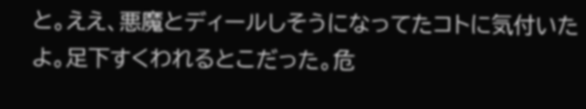と。ええ、悪魔とディールしそうになってたコトに気付いたよ。足下すくわれるとこだった。危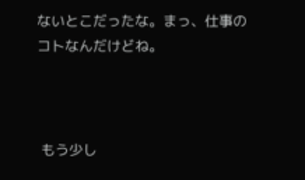ないとこだったな。まっ、仕事のコトなんだけどね。



 もう少し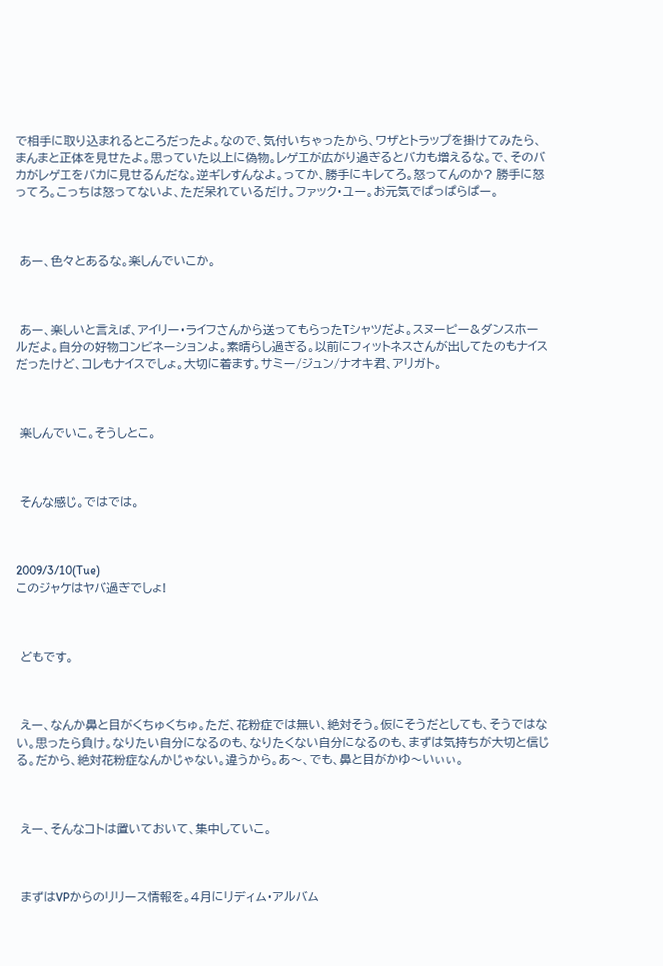で相手に取り込まれるところだったよ。なので、気付いちゃったから、ワザとトラップを掛けてみたら、まんまと正体を見せたよ。思っていた以上に偽物。レゲエが広がり過ぎるとバカも増えるな。で、そのバカがレゲエをバカに見せるんだな。逆ギレすんなよ。ってか、勝手にキレてろ。怒ってんのか? 勝手に怒ってろ。こっちは怒ってないよ、ただ呆れているだけ。ファック・ユー。お元気でぱっぱらぱー。



 あー、色々とあるな。楽しんでいこか。



 あー、楽しいと言えば、アイリー・ライフさんから送ってもらったTシャツだよ。スヌーピー&ダンスホールだよ。自分の好物コンビネーションよ。素晴らし過ぎる。以前にフィットネスさんが出してたのもナイスだったけど、コレもナイスでしょ。大切に着ます。サミー/ジュン/ナオキ君、アリガト。



 楽しんでいこ。そうしとこ。



 そんな感じ。ではでは。



2009/3/10(Tue)
このジャケはヤバ過ぎでしょ!



 どもです。



 えー、なんか鼻と目がくちゅくちゅ。ただ、花粉症では無い、絶対そう。仮にそうだとしても、そうではない。思ったら負け。なりたい自分になるのも、なりたくない自分になるのも、まずは気持ちが大切と信じる。だから、絶対花粉症なんかじゃない。違うから。あ〜、でも、鼻と目がかゆ〜いぃぃ。



 えー、そんなコトは置いておいて、集中していこ。



 まずはVPからのリリース情報を。4月にリディム・アルバム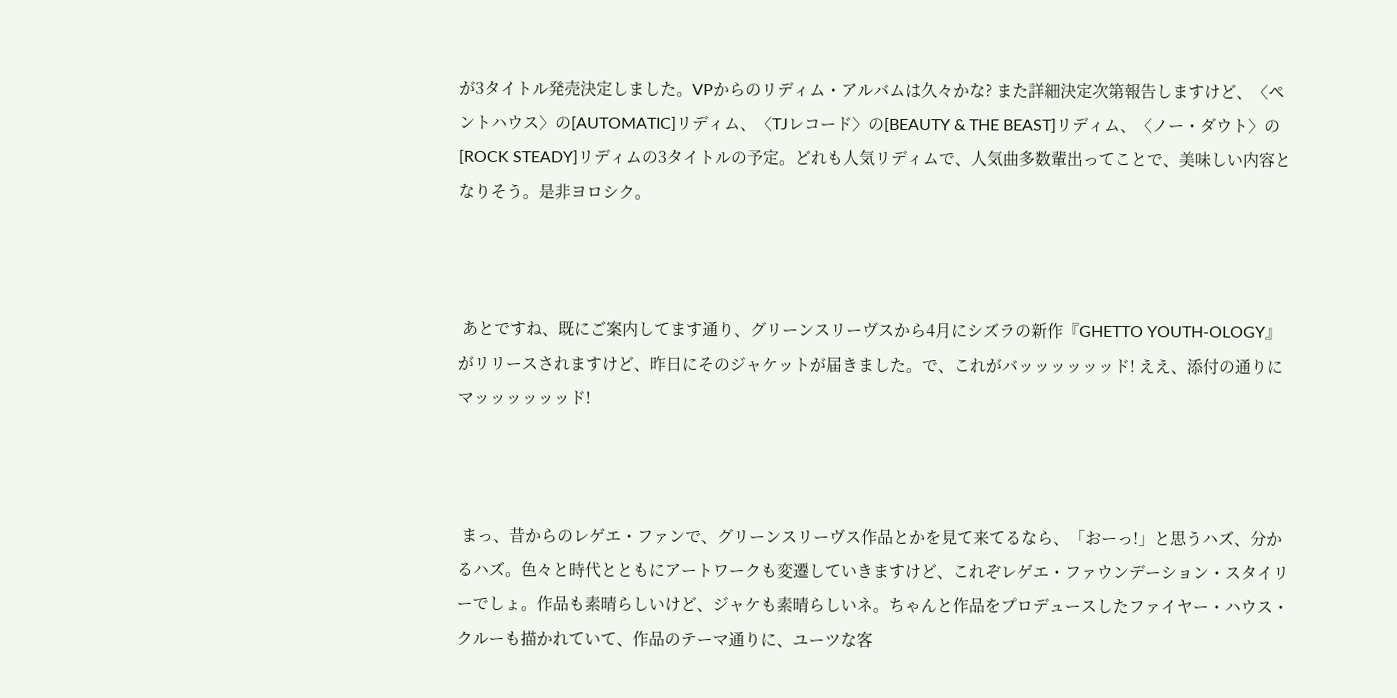が3タイトル発売決定しました。VPからのリディム・アルバムは久々かな? また詳細決定次第報告しますけど、〈ペントハウス〉の[AUTOMATIC]リディム、〈TJレコード〉の[BEAUTY & THE BEAST]リディム、〈ノー・ダウト〉の[ROCK STEADY]リディムの3タイトルの予定。どれも人気リディムで、人気曲多数輩出ってことで、美味しい内容となりそう。是非ヨロシク。



 あとですね、既にご案内してます通り、グリーンスリーヴスから4月にシズラの新作『GHETTO YOUTH-OLOGY』がリリースされますけど、昨日にそのジャケットが届きました。で、これがバッッッッッッド! ええ、添付の通りにマッッッッッッド!



 まっ、昔からのレゲエ・ファンで、グリーンスリーヴス作品とかを見て来てるなら、「おーっ!」と思うハズ、分かるハズ。色々と時代とともにアートワークも変遷していきますけど、これぞレゲエ・ファウンデーション・スタイリーでしょ。作品も素晴らしいけど、ジャケも素晴らしいネ。ちゃんと作品をプロデュースしたファイヤー・ハウス・クルーも描かれていて、作品のテーマ通りに、ユーツな客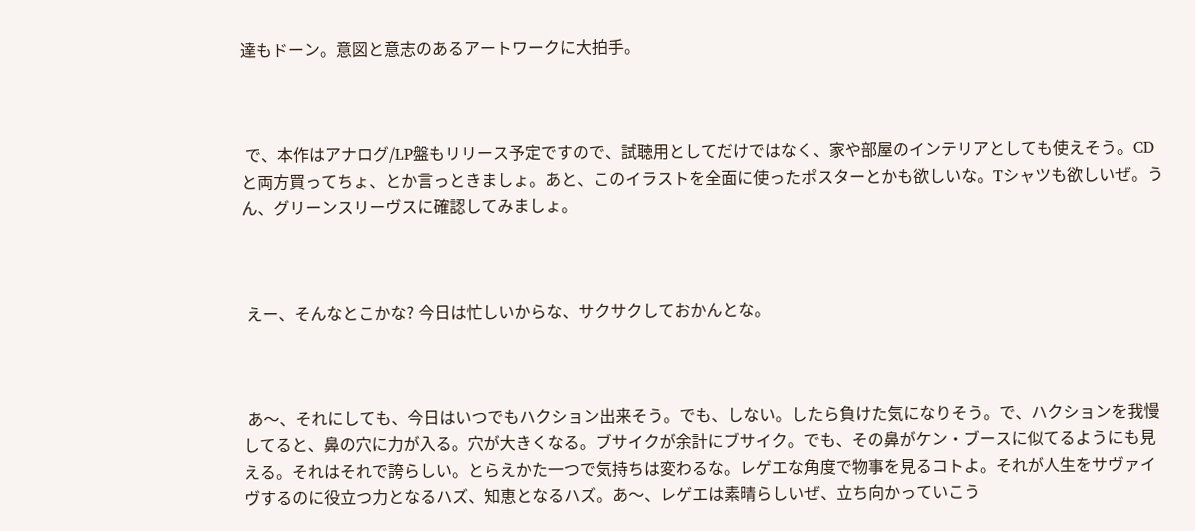達もドーン。意図と意志のあるアートワークに大拍手。



 で、本作はアナログ/LP盤もリリース予定ですので、試聴用としてだけではなく、家や部屋のインテリアとしても使えそう。CDと両方買ってちょ、とか言っときましょ。あと、このイラストを全面に使ったポスターとかも欲しいな。Tシャツも欲しいぜ。うん、グリーンスリーヴスに確認してみましょ。



 えー、そんなとこかな? 今日は忙しいからな、サクサクしておかんとな。



 あ〜、それにしても、今日はいつでもハクション出来そう。でも、しない。したら負けた気になりそう。で、ハクションを我慢してると、鼻の穴に力が入る。穴が大きくなる。ブサイクが余計にブサイク。でも、その鼻がケン・ブースに似てるようにも見える。それはそれで誇らしい。とらえかた一つで気持ちは変わるな。レゲエな角度で物事を見るコトよ。それが人生をサヴァイヴするのに役立つ力となるハズ、知恵となるハズ。あ〜、レゲエは素晴らしいぜ、立ち向かっていこう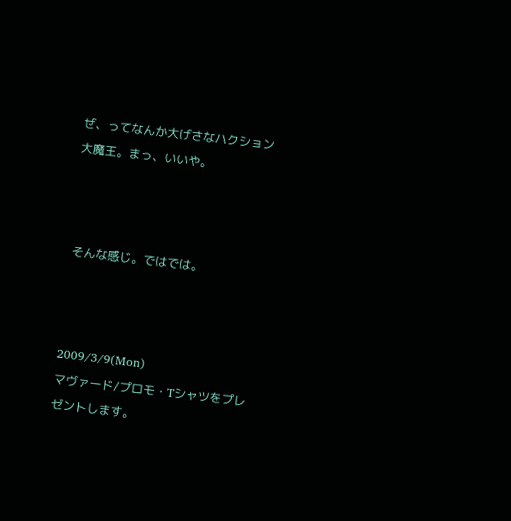ぜ、ってなんか大げさなハクション大魔王。まっ、いいや。



 そんな感じ。ではでは。



2009/3/9(Mon)
マヴァード/プロモ・Tシャツをプレゼントします。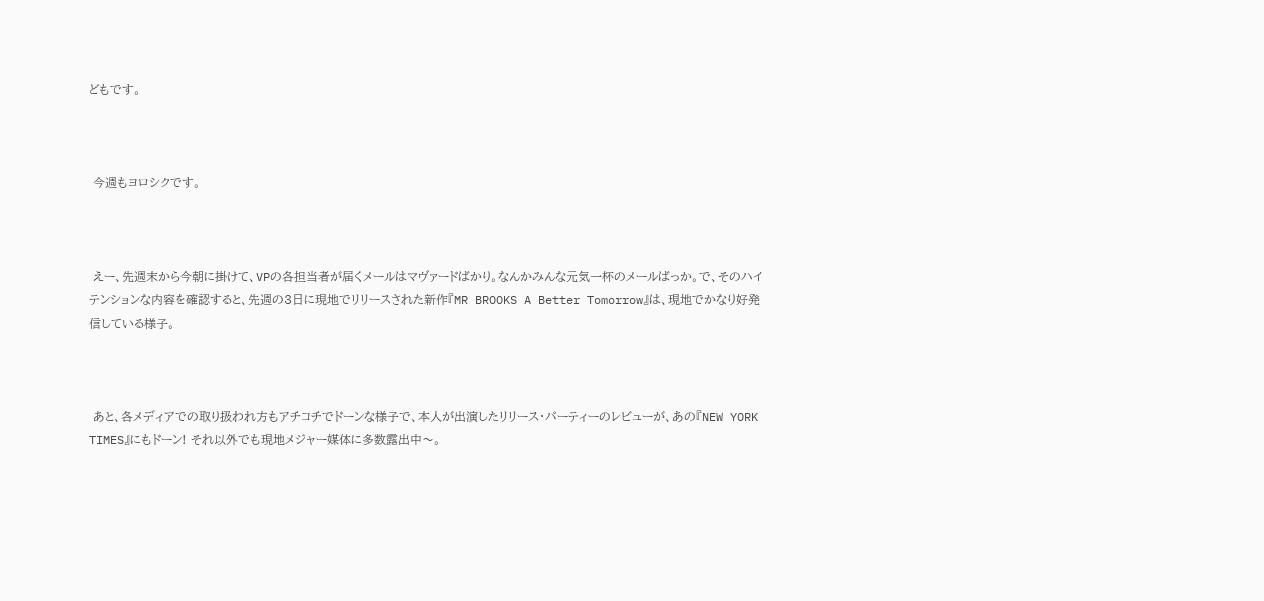どもです。



 今週もヨロシクです。



 えー、先週末から今朝に掛けて、VPの各担当者が届くメールはマヴァードばかり。なんかみんな元気一杯のメールばっか。で、そのハイテンションな内容を確認すると、先週の3日に現地でリリースされた新作『MR BROOKS A Better Tomorrow』は、現地でかなり好発信している様子。



 あと、各メディアでの取り扱われ方もアチコチでドーンな様子で、本人が出演したリリース・パーティーのレビューが、あの『NEW YORK TIMES』にもドーン! それ以外でも現地メジャー媒体に多数露出中〜。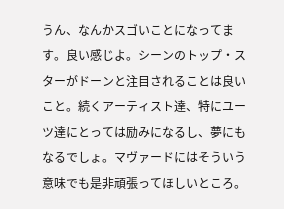うん、なんかスゴいことになってます。良い感じよ。シーンのトップ・スターがドーンと注目されることは良いこと。続くアーティスト達、特にユーツ達にとっては励みになるし、夢にもなるでしょ。マヴァードにはそういう意味でも是非頑張ってほしいところ。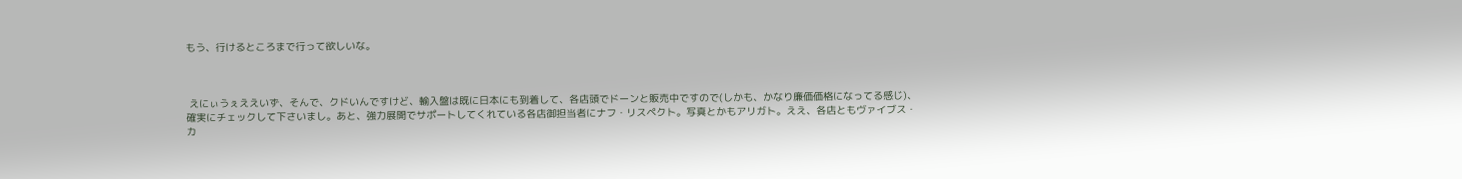もう、行けるところまで行って欲しいな。



 えにぃうぇええいず、そんで、クドいんですけど、輸入盤は既に日本にも到着して、各店頭でドーンと販売中ですので(しかも、かなり廉価価格になってる感じ)、確実にチェックして下さいまし。あと、強力展開でサポートしてくれている各店御担当者にナフ・リスペクト。写真とかもアリガト。ええ、各店ともヴァイブス・カ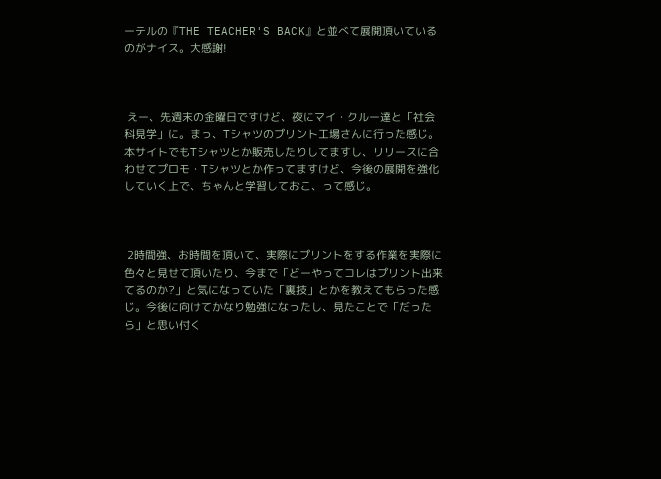ーテルの『THE TEACHER'S BACK』と並べて展開頂いているのがナイス。大感謝!



 えー、先週末の金曜日ですけど、夜にマイ・クルー達と「社会科見学」に。まっ、Tシャツのプリント工場さんに行った感じ。本サイトでもTシャツとか販売したりしてますし、リリースに合わせてプロモ・Tシャツとか作ってますけど、今後の展開を強化していく上で、ちゃんと学習しておこ、って感じ。



 2時間強、お時間を頂いて、実際にプリントをする作業を実際に色々と見せて頂いたり、今まで「どーやってコレはプリント出来てるのか?」と気になっていた「裏技」とかを教えてもらった感じ。今後に向けてかなり勉強になったし、見たことで「だったら」と思い付く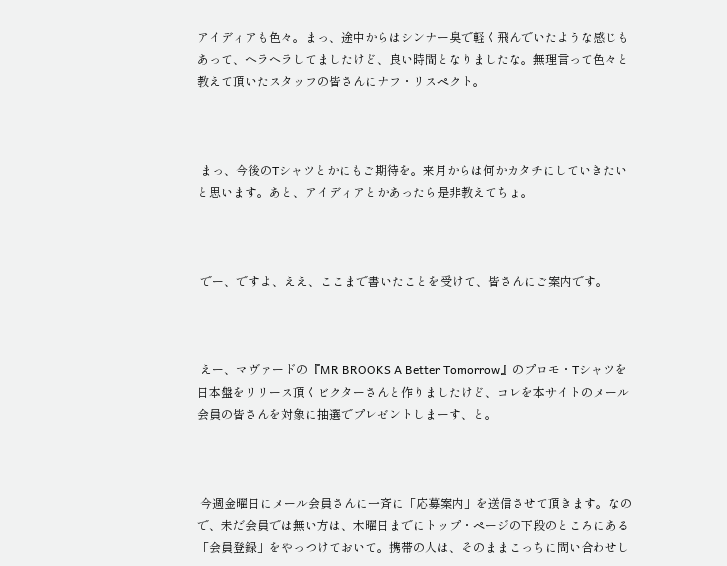アイディアも色々。まっ、途中からはシンナー臭で軽く飛んでいたような感じもあって、ヘラヘラしてましたけど、良い時間となりましたな。無理言って色々と教えて頂いたスタッフの皆さんにナフ・リスペクト。



 まっ、今後のTシャツとかにもご期待を。来月からは何かカタチにしていきたいと思います。あと、アイディアとかあったら是非教えてちょ。



 でー、ですよ、ええ、ここまで書いたことを受けて、皆さんにご案内です。



 えー、マヴァードの『MR BROOKS A Better Tomorrow』のプロモ・Tシャツを日本盤をリリース頂くビクターさんと作りましたけど、コレを本サイトのメール会員の皆さんを対象に抽選でプレゼントしまーす、と。



 今週金曜日にメール会員さんに一斉に「応募案内」を送信させて頂きます。なので、未だ会員では無い方は、木曜日までにトップ・ページの下段のところにある「会員登録」をやっつけておいて。携帯の人は、そのままこっちに問い合わせし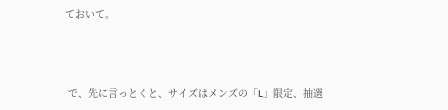ておいて。



 で、先に言っとくと、サイズはメンズの「L」限定、抽選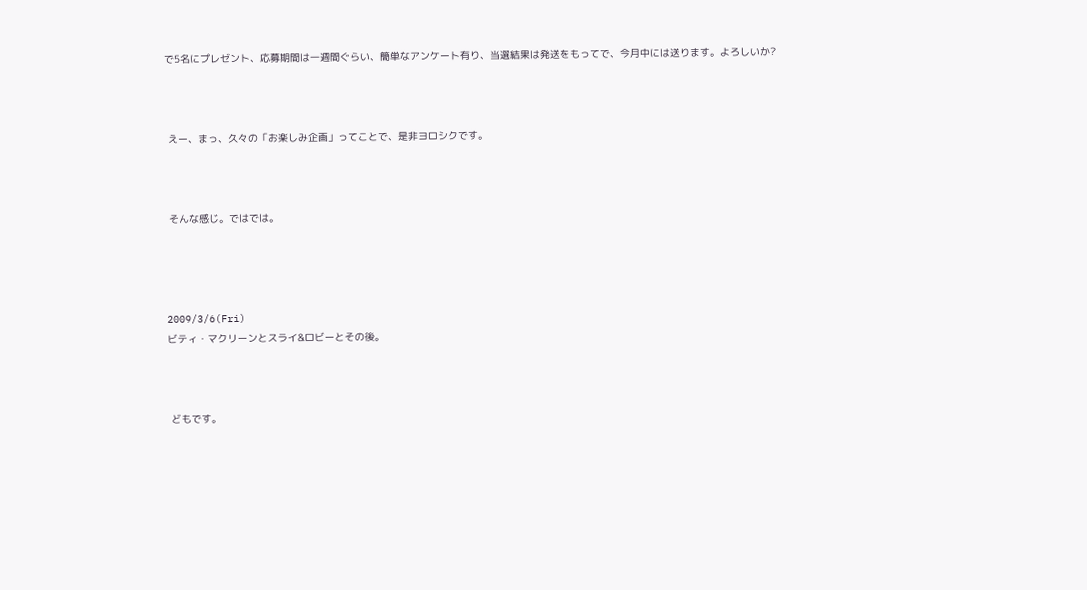で5名にプレゼント、応募期間は一週間ぐらい、簡単なアンケート有り、当選結果は発送をもってで、今月中には送ります。よろしいか?



 えー、まっ、久々の「お楽しみ企画」ってことで、是非ヨロシクです。



 そんな感じ。ではでは。




2009/3/6(Fri)
ビティ・マクリーンとスライ&ロビーとその後。



 どもです。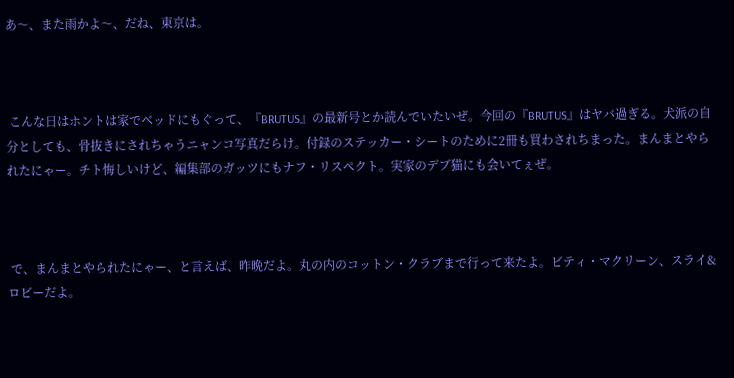あ〜、また雨かよ〜、だね、東京は。



 こんな日はホントは家でベッドにもぐって、『BRUTUS』の最新号とか読んでいたいぜ。今回の『BRUTUS』はヤバ過ぎる。犬派の自分としても、骨抜きにされちゃうニャンコ写真だらけ。付録のステッカー・シートのために2冊も買わされちまった。まんまとやられたにゃー。チト悔しいけど、編集部のガッツにもナフ・リスペクト。実家のデブ猫にも会いてぇぜ。



 で、まんまとやられたにゃー、と言えば、昨晩だよ。丸の内のコットン・クラブまで行って来たよ。ビティ・マクリーン、スライ&ロビーだよ。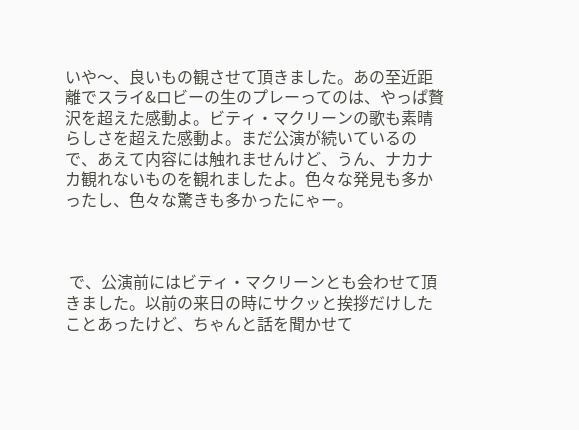いや〜、良いもの観させて頂きました。あの至近距離でスライ&ロビーの生のプレーってのは、やっぱ贅沢を超えた感動よ。ビティ・マクリーンの歌も素晴らしさを超えた感動よ。まだ公演が続いているので、あえて内容には触れませんけど、うん、ナカナカ観れないものを観れましたよ。色々な発見も多かったし、色々な驚きも多かったにゃー。



 で、公演前にはビティ・マクリーンとも会わせて頂きました。以前の来日の時にサクッと挨拶だけしたことあったけど、ちゃんと話を聞かせて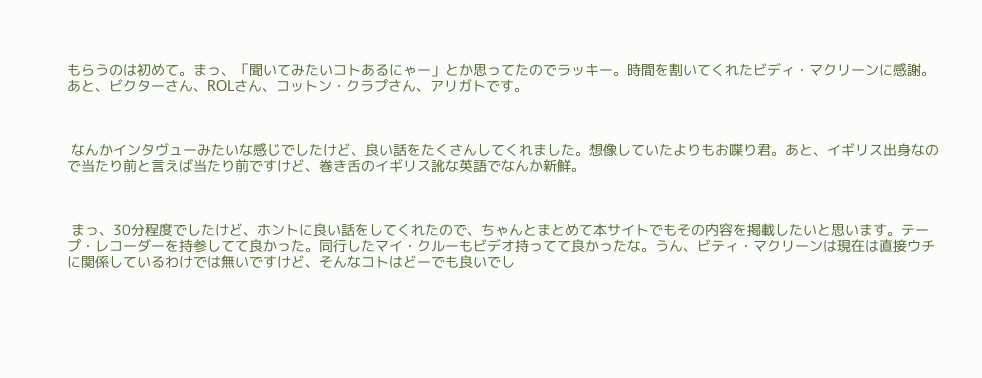もらうのは初めて。まっ、「聞いてみたいコトあるにゃー」とか思ってたのでラッキー。時間を割いてくれたビディ・マクリーンに感謝。あと、ビクターさん、ROLさん、コットン・クラプさん、アリガトです。



 なんかインタヴューみたいな感じでしたけど、良い話をたくさんしてくれました。想像していたよりもお喋り君。あと、イギリス出身なので当たり前と言えば当たり前ですけど、巻き舌のイギリス訛な英語でなんか新鮮。



 まっ、30分程度でしたけど、ホントに良い話をしてくれたので、ちゃんとまとめて本サイトでもその内容を掲載したいと思います。テープ・レコーダーを持参してて良かった。同行したマイ・クルーもビデオ持ってて良かったな。うん、ビティ・マクリーンは現在は直接ウチに関係しているわけでは無いですけど、そんなコトはどーでも良いでし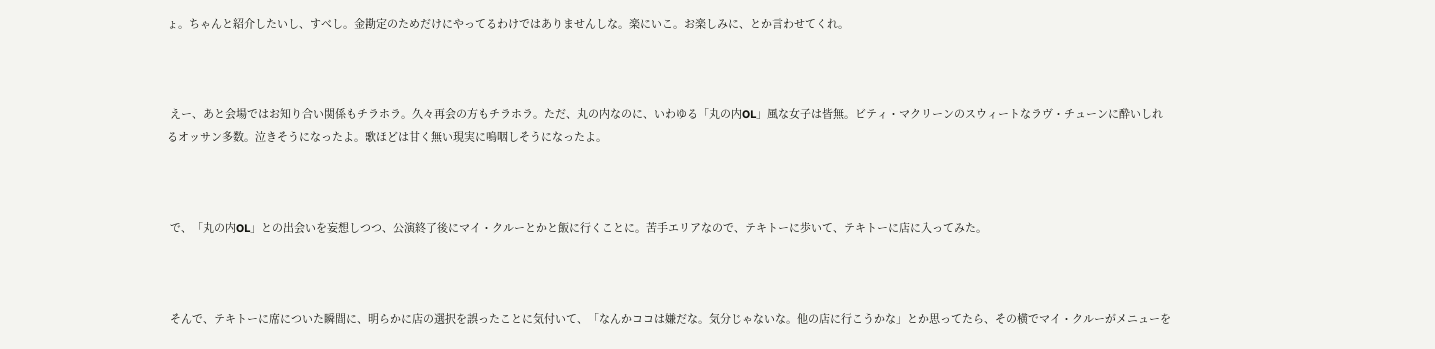ょ。ちゃんと紹介したいし、すべし。金勘定のためだけにやってるわけではありませんしな。楽にいこ。お楽しみに、とか言わせてくれ。



 えー、あと会場ではお知り合い関係もチラホラ。久々再会の方もチラホラ。ただ、丸の内なのに、いわゆる「丸の内OL」風な女子は皆無。ビティ・マクリーンのスウィートなラヴ・チューンに酔いしれるオッサン多数。泣きそうになったよ。歌ほどは甘く無い現実に嗚咽しそうになったよ。



 で、「丸の内OL」との出会いを妄想しつつ、公演終了後にマイ・クルーとかと飯に行くことに。苦手エリアなので、テキトーに歩いて、テキトーに店に入ってみた。



 そんで、テキトーに席についた瞬間に、明らかに店の選択を誤ったことに気付いて、「なんかココは嫌だな。気分じゃないな。他の店に行こうかな」とか思ってたら、その横でマイ・クルーがメニューを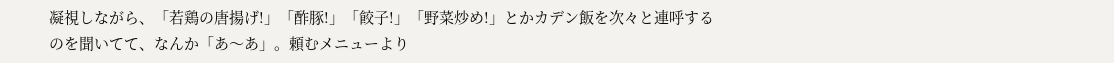凝視しながら、「若鶏の唐揚げ!」「酢豚!」「餃子!」「野菜炒め!」とかカデン飯を次々と連呼するのを聞いてて、なんか「あ〜あ」。頼むメニューより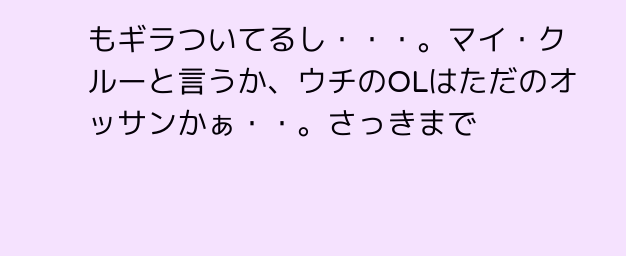もギラついてるし・・・。マイ・クルーと言うか、ウチのOLはただのオッサンかぁ・・。さっきまで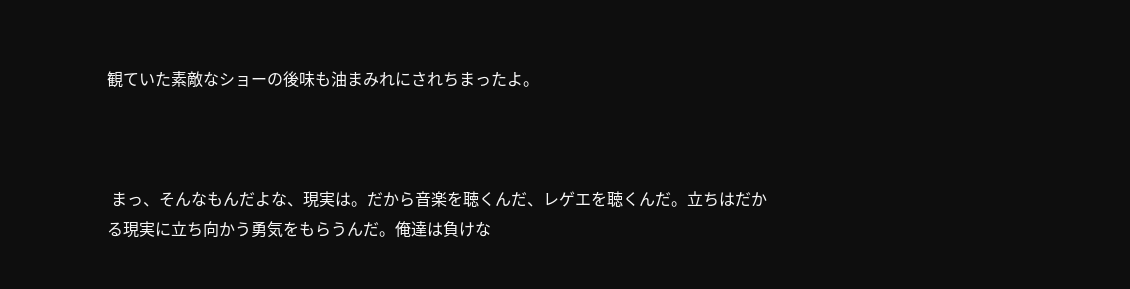観ていた素敵なショーの後味も油まみれにされちまったよ。



 まっ、そんなもんだよな、現実は。だから音楽を聴くんだ、レゲエを聴くんだ。立ちはだかる現実に立ち向かう勇気をもらうんだ。俺達は負けな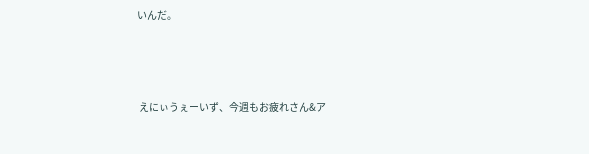いんだ。



 えにぃうぇーいず、今週もお疲れさん&ア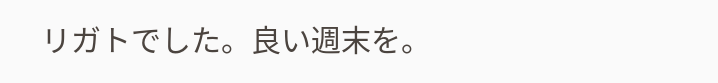リガトでした。良い週末を。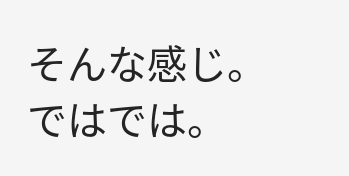そんな感じ。ではでは。